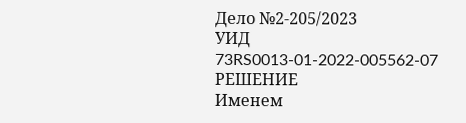Дело №2-205/2023
УИД 73RS0013-01-2022-005562-07
РЕШЕНИЕ
Именем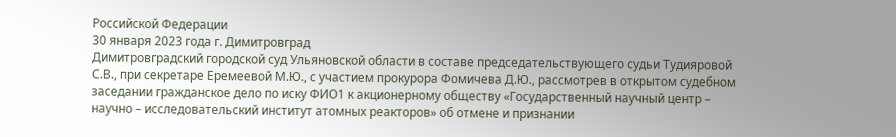Российской Федерации
30 января 2023 года г. Димитровград
Димитровградский городской суд Ульяновской области в составе председательствующего судьи Тудияровой С.В., при секретаре Еремеевой М.Ю., с участием прокурора Фомичева Д.Ю., рассмотрев в открытом судебном заседании гражданское дело по иску ФИО1 к акционерному обществу «Государственный научный центр – научно – исследовательский институт атомных реакторов» об отмене и признании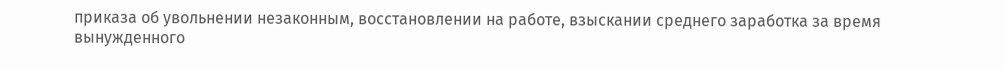приказа об увольнении незаконным, восстановлении на работе, взыскании среднего заработка за время вынужденного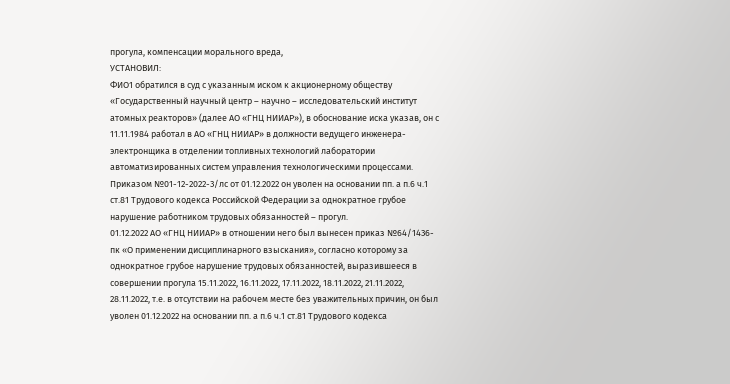прогула, компенсации морального вреда,
УСТАНОВИЛ:
ФИО1 обратился в суд с указанным иском к акционерному обществу «Государственный научный центр – научно – исследовательский институт атомных реакторов» (далее АО «ГНЦ НИИАР»), в обоснование иска указав, он с 11.11.1984 работал в АО «ГНЦ НИИАР» в должности ведущего инженера-электронщика в отделении топливных технологий лаборатории автоматизированных систем управления технологическими процессами. Приказом №01-12-2022-3/лс от 01.12.2022 он уволен на основании пп. а п.6 ч.1 ст.81 Трудового кодекса Российской Федерации за однократное грубое нарушение работником трудовых обязанностей – прогул.
01.12.2022 АО «ГНЦ НИИАР» в отношении него был вынесен приказ №64/1436-пк «О применении дисциплинарного взыскания», согласно которому за однократное грубое нарушение трудовых обязанностей, выразившееся в совершении прогула 15.11.2022, 16.11.2022, 17.11.2022, 18.11.2022, 21.11.2022, 28.11.2022, т.е. в отсутствии на рабочем месте без уважительных причин, он был уволен 01.12.2022 на основании пп. а п.6 ч.1 ст.81 Трудового кодекса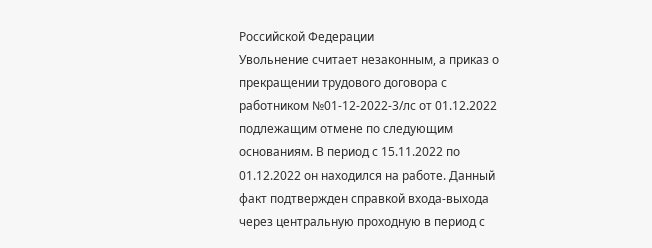Российской Федерации
Увольнение считает незаконным, а приказ о прекращении трудового договора с работником №01-12-2022-3/лс от 01.12.2022 подлежащим отмене по следующим основаниям. В период с 15.11.2022 по 01.12.2022 он находился на работе. Данный факт подтвержден справкой входа-выхода через центральную проходную в период с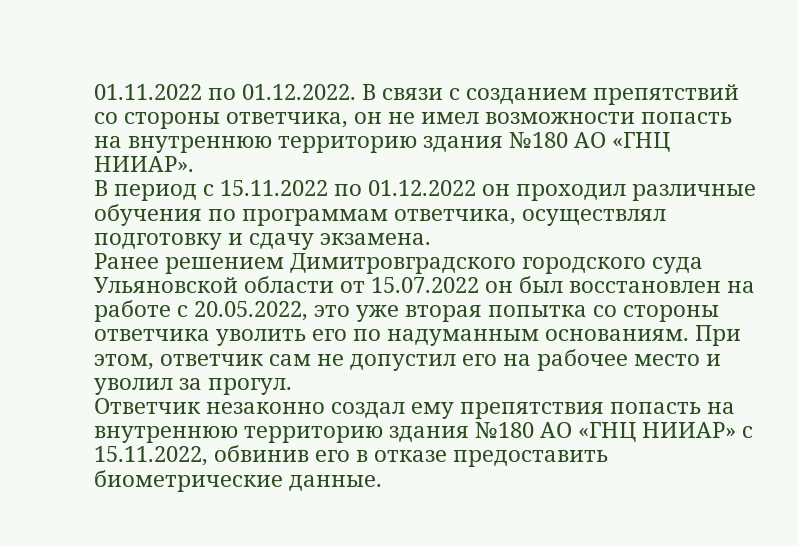01.11.2022 по 01.12.2022. В связи с созданием препятствий со стороны ответчика, он не имел возможности попасть на внутреннюю территорию здания №180 АО «ГНЦ НИИАР».
В период с 15.11.2022 по 01.12.2022 он проходил различные обучения по программам ответчика, осуществлял подготовку и сдачу экзамена.
Ранее решением Димитровградского городского суда Ульяновской области от 15.07.2022 он был восстановлен на работе с 20.05.2022, это уже вторая попытка со стороны ответчика уволить его по надуманным основаниям. При этом, ответчик сам не допустил его на рабочее место и уволил за прогул.
Ответчик незаконно создал ему препятствия попасть на внутреннюю территорию здания №180 АО «ГНЦ НИИАР» с 15.11.2022, обвинив его в отказе предоставить биометрические данные.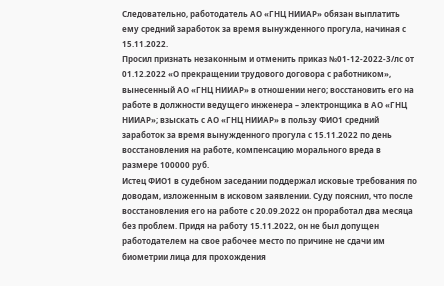Следовательно, работодатель АО «ГНЦ НИИАР» обязан выплатить ему средний заработок за время вынужденного прогула, начиная с 15.11.2022.
Просил признать незаконным и отменить приказ №01-12-2022-3/лс от 01.12.2022 «О прекращении трудового договора с работником», вынесенный АО «ГНЦ НИИАР» в отношении него; восстановить его на работе в должности ведущего инженера – электронщика в АО «ГНЦ НИИАР»; взыскать с АО «ГНЦ НИИАР» в пользу ФИО1 средний заработок за время вынужденного прогула с 15.11.2022 по день восстановления на работе, компенсацию морального вреда в размере 100000 руб.
Истец ФИО1 в судебном заседании поддержал исковые требования по доводам, изложенным в исковом заявлении. Суду пояснил, что после восстановления его на работе с 20.09.2022 он проработал два месяца без проблем. Придя на работу 15.11.2022, он не был допущен работодателем на свое рабочее место по причине не сдачи им биометрии лица для прохождения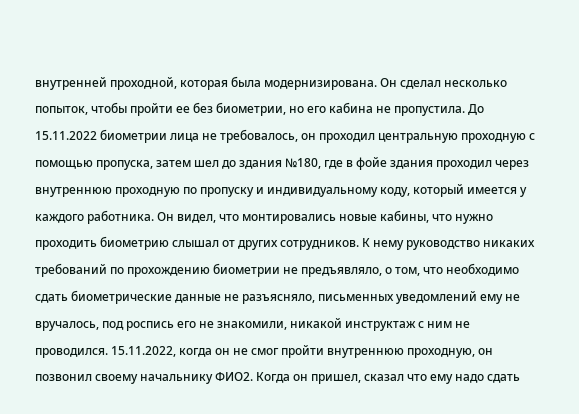внутренней проходной, которая была модернизирована. Он сделал несколько попыток, чтобы пройти ее без биометрии, но его кабина не пропустила. До 15.11.2022 биометрии лица не требовалось, он проходил центральную проходную с помощью пропуска, затем шел до здания №180, где в фойе здания проходил через внутреннюю проходную по пропуску и индивидуальному коду, который имеется у каждого работника. Он видел, что монтировались новые кабины, что нужно проходить биометрию слышал от других сотрудников. К нему руководство никаких требований по прохождению биометрии не предъявляло, о том, что необходимо сдать биометрические данные не разъясняло, письменных уведомлений ему не вручалось, под роспись его не знакомили, никакой инструктаж с ним не проводился. 15.11.2022, когда он не смог пройти внутреннюю проходную, он позвонил своему начальнику ФИО2. Когда он пришел, сказал что ему надо сдать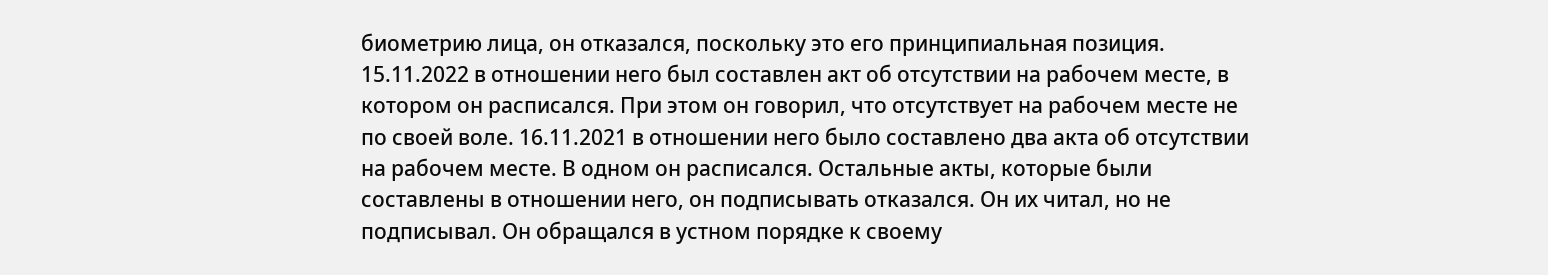биометрию лица, он отказался, поскольку это его принципиальная позиция. 15.11.2022 в отношении него был составлен акт об отсутствии на рабочем месте, в котором он расписался. При этом он говорил, что отсутствует на рабочем месте не по своей воле. 16.11.2021 в отношении него было составлено два акта об отсутствии на рабочем месте. В одном он расписался. Остальные акты, которые были составлены в отношении него, он подписывать отказался. Он их читал, но не подписывал. Он обращался в устном порядке к своему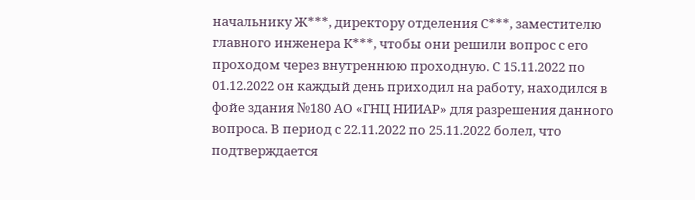начальнику Ж***, директору отделения С***, заместителю главного инженера К***, чтобы они решили вопрос с его проходом через внутреннюю проходную. С 15.11.2022 по 01.12.2022 он каждый день приходил на работу, находился в фойе здания №180 АО «ГНЦ НИИАР» для разрешения данного вопроса. В период с 22.11.2022 по 25.11.2022 болел, что подтверждается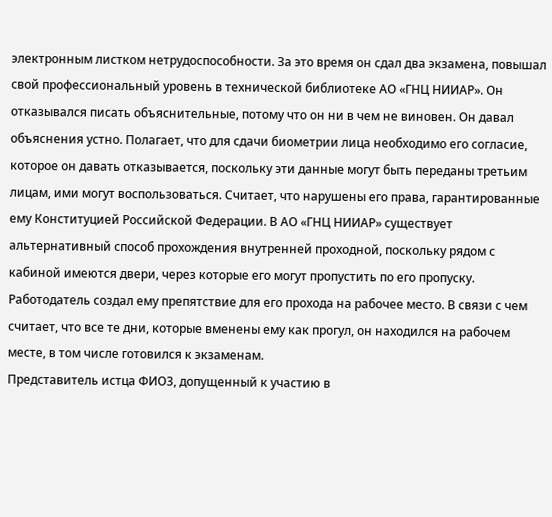электронным листком нетрудоспособности. За это время он сдал два экзамена, повышал свой профессиональный уровень в технической библиотеке АО «ГНЦ НИИАР». Он отказывался писать объяснительные, потому что он ни в чем не виновен. Он давал объяснения устно. Полагает, что для сдачи биометрии лица необходимо его согласие, которое он давать отказывается, поскольку эти данные могут быть переданы третьим лицам, ими могут воспользоваться. Считает, что нарушены его права, гарантированные ему Конституцией Российской Федерации. В АО «ГНЦ НИИАР» существует альтернативный способ прохождения внутренней проходной, поскольку рядом с кабиной имеются двери, через которые его могут пропустить по его пропуску. Работодатель создал ему препятствие для его прохода на рабочее место. В связи с чем считает, что все те дни, которые вменены ему как прогул, он находился на рабочем месте, в том числе готовился к экзаменам.
Представитель истца ФИО3, допущенный к участию в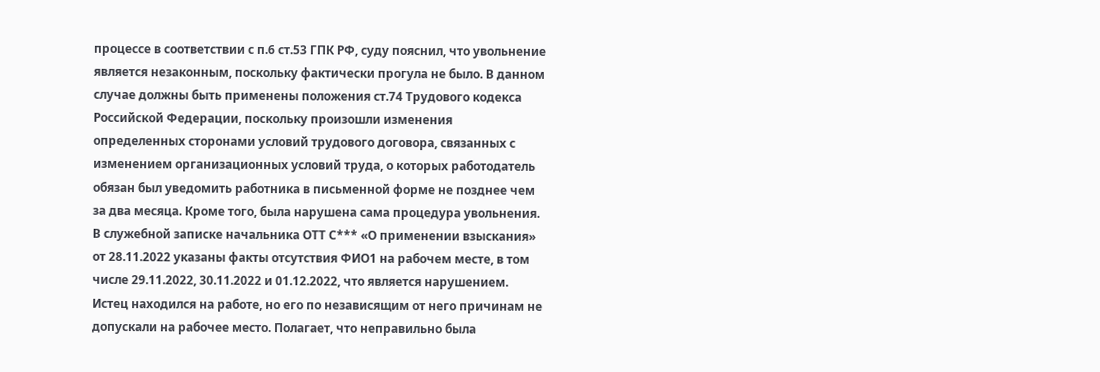процессе в соответствии с п.6 ст.53 ГПК РФ, суду пояснил, что увольнение является незаконным, поскольку фактически прогула не было. В данном случае должны быть применены положения ст.74 Трудового кодекса Российской Федерации, поскольку произошли изменения определенных сторонами условий трудового договора, связанных с изменением организационных условий труда, о которых работодатель обязан был уведомить работника в письменной форме не позднее чем за два месяца. Кроме того, была нарушена сама процедура увольнения. В служебной записке начальника ОТТ C*** «О применении взыскания» от 28.11.2022 указаны факты отсутствия ФИО1 на рабочем месте, в том числе 29.11.2022, 30.11.2022 и 01.12.2022, что является нарушением. Истец находился на работе, но его по независящим от него причинам не допускали на рабочее место. Полагает, что неправильно была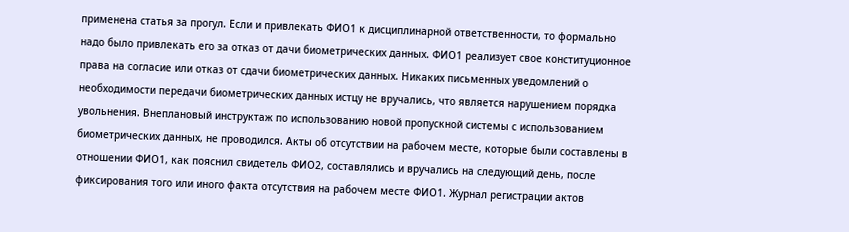применена статья за прогул. Если и привлекать ФИО1 к дисциплинарной ответственности, то формально надо было привлекать его за отказ от дачи биометрических данных. ФИО1 реализует свое конституционное права на согласие или отказ от сдачи биометрических данных. Никаких письменных уведомлений о необходимости передачи биометрических данных истцу не вручались, что является нарушением порядка увольнения. Внеплановый инструктаж по использованию новой пропускной системы с использованием биометрических данных, не проводился. Акты об отсутствии на рабочем месте, которые были составлены в отношении ФИО1, как пояснил свидетель ФИО2, составлялись и вручались на следующий день, после фиксирования того или иного факта отсутствия на рабочем месте ФИО1. Журнал регистрации актов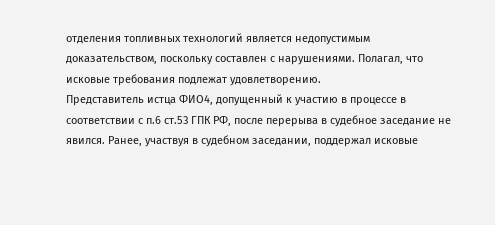отделения топливных технологий является недопустимым доказательством, поскольку составлен с нарушениями. Полагал, что исковые требования подлежат удовлетворению.
Представитель истца ФИО4, допущенный к участию в процессе в соответствии с п.6 ст.53 ГПК РФ, после перерыва в судебное заседание не явился. Ранее, участвуя в судебном заседании, поддержал исковые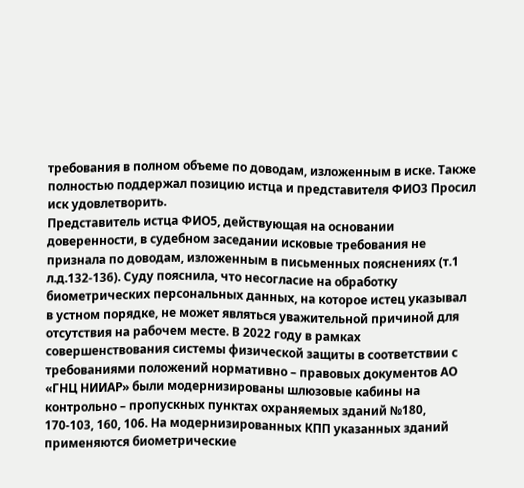требования в полном объеме по доводам, изложенным в иске. Также полностью поддержал позицию истца и представителя ФИО3 Просил иск удовлетворить.
Представитель истца ФИО5, действующая на основании доверенности, в судебном заседании исковые требования не признала по доводам, изложенным в письменных пояснениях (т.1 л.д.132-136). Суду пояснила, что несогласие на обработку биометрических персональных данных, на которое истец указывал в устном порядке, не может являться уважительной причиной для отсутствия на рабочем месте. В 2022 году в рамках совершенствования системы физической защиты в соответствии с требованиями положений нормативно – правовых документов АО «ГНЦ НИИАР» были модернизированы шлюзовые кабины на контрольно – пропускных пунктах охраняемых зданий №180, 170-103, 160, 106. На модернизированных КПП указанных зданий применяются биометрические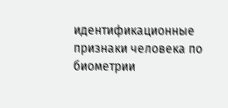идентификационные признаки человека по биометрии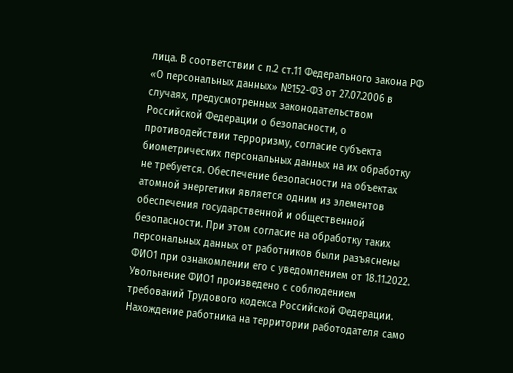лица. В соответствии с п.2 ст.11 Федерального закона РФ «О персональных данных» №152-ФЗ от 27.07.2006 в случаях, предусмотренных законодательством Российской Федерации о безопасности, о противодействии терроризму, согласие субъекта биометрических персональных данных на их обработку не требуется. Обеспечение безопасности на объектах атомной энергетики является одним из элементов обеспечения государственной и общественной безопасности. При этом согласие на обработку таких персональных данных от работников были разъяснены ФИО1 при ознакомлении его с уведомлением от 18.11.2022. Увольнение ФИО1 произведено с соблюдением требований Трудового кодекса Российской Федерации. Нахождение работника на территории работодателя само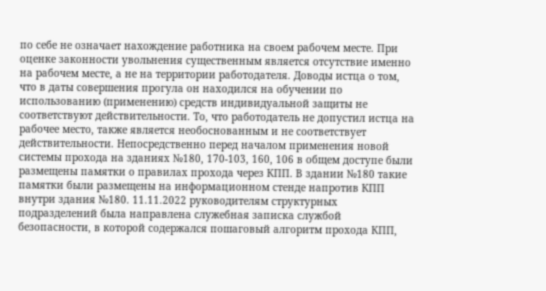по себе не означает нахождение работника на своем рабочем месте. При оценке законности увольнения существенным является отсутствие именно на рабочем месте, а не на территории работодателя. Доводы истца о том, что в даты совершения прогула он находился на обучении по использованию (применению) средств индивидуальной защиты не соответствуют действительности. То, что работодатель не допустил истца на рабочее место, также является необоснованным и не соответствует действительности. Непосредственно перед началом применения новой системы прохода на зданиях №180, 170-103, 160, 106 в общем доступе были размещены памятки о правилах прохода через КПП. В здании №180 такие памятки были размещены на информационном стенде напротив КПП внутри здания №180. 11.11.2022 руководителям структурных подразделений была направлена служебная записка службой безопасности, в которой содержался пошаговый алгоритм прохода КПП,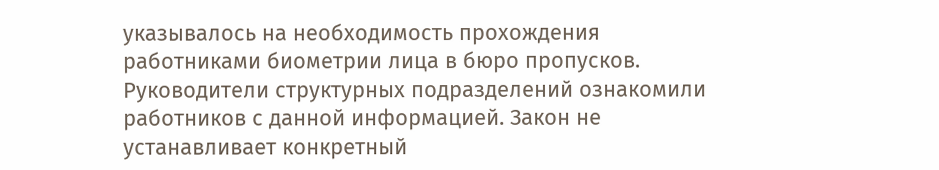указывалось на необходимость прохождения работниками биометрии лица в бюро пропусков. Руководители структурных подразделений ознакомили работников с данной информацией. Закон не устанавливает конкретный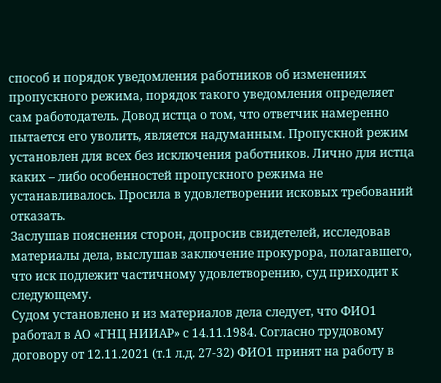способ и порядок уведомления работников об изменениях пропускного режима, порядок такого уведомления определяет сам работодатель. Довод истца о том, что ответчик намеренно пытается его уволить, является надуманным. Пропускной режим установлен для всех без исключения работников. Лично для истца каких – либо особенностей пропускного режима не устанавливалось. Просила в удовлетворении исковых требований отказать.
Заслушав пояснения сторон, допросив свидетелей, исследовав материалы дела, выслушав заключение прокурора, полагавшего, что иск подлежит частичному удовлетворению, суд приходит к следующему.
Судом установлено и из материалов дела следует, что ФИО1 работал в АО «ГНЦ НИИАР» с 14.11.1984. Согласно трудовому договору от 12.11.2021 (т.1 л.д. 27-32) ФИО1 принят на работу в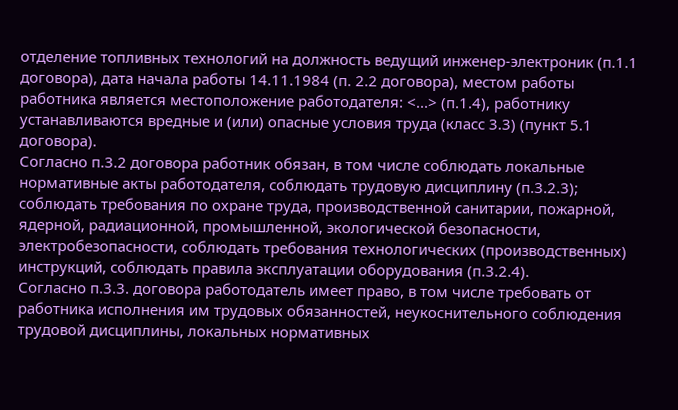отделение топливных технологий на должность ведущий инженер-электроник (п.1.1 договора), дата начала работы 14.11.1984 (п. 2.2 договора), местом работы работника является местоположение работодателя: <...> (п.1.4), работнику устанавливаются вредные и (или) опасные условия труда (класс 3.3) (пункт 5.1 договора).
Согласно п.3.2 договора работник обязан, в том числе соблюдать локальные нормативные акты работодателя, соблюдать трудовую дисциплину (п.3.2.3); соблюдать требования по охране труда, производственной санитарии, пожарной, ядерной, радиационной, промышленной, экологической безопасности, электробезопасности, соблюдать требования технологических (производственных) инструкций, соблюдать правила эксплуатации оборудования (п.3.2.4).
Согласно п.3.3. договора работодатель имеет право, в том числе требовать от работника исполнения им трудовых обязанностей, неукоснительного соблюдения трудовой дисциплины, локальных нормативных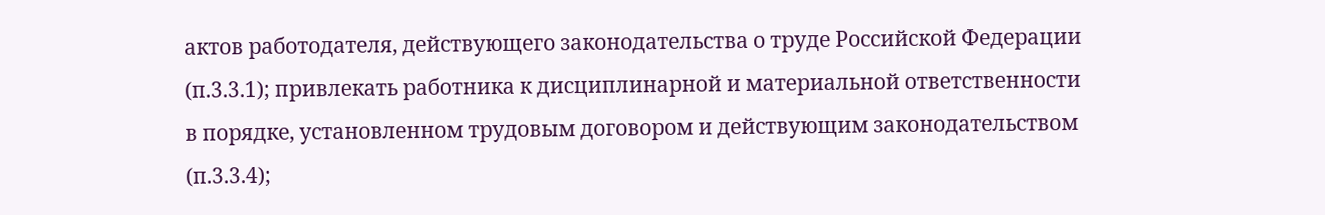актов работодателя, действующего законодательства о труде Российской Федерации (п.3.3.1); привлекать работника к дисциплинарной и материальной ответственности в порядке, установленном трудовым договором и действующим законодательством (п.3.3.4);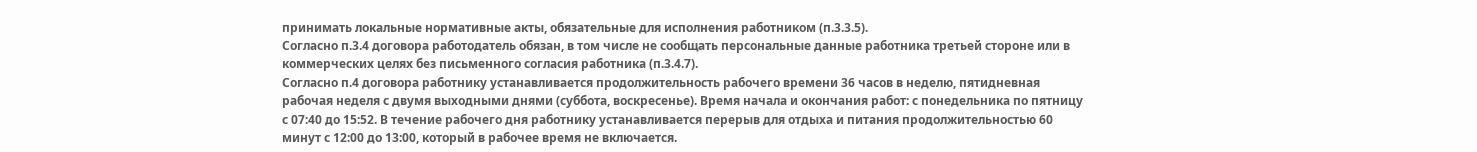принимать локальные нормативные акты, обязательные для исполнения работником (п.3.3.5).
Согласно п.3.4 договора работодатель обязан, в том числе не сообщать персональные данные работника третьей стороне или в коммерческих целях без письменного согласия работника (п.3.4.7).
Согласно п.4 договора работнику устанавливается продолжительность рабочего времени 36 часов в неделю, пятидневная рабочая неделя с двумя выходными днями (суббота, воскресенье). Время начала и окончания работ: с понедельника по пятницу с 07:40 до 15:52. В течение рабочего дня работнику устанавливается перерыв для отдыха и питания продолжительностью 60 минут с 12:00 до 13:00, который в рабочее время не включается.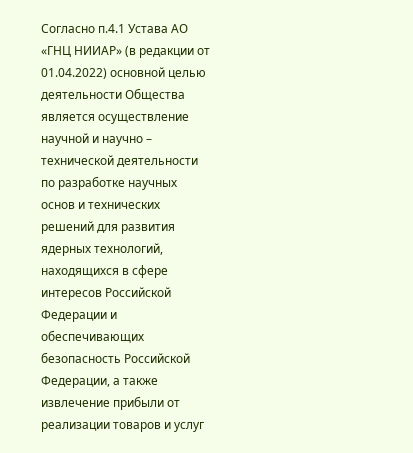Согласно п.4.1 Устава АО «ГНЦ НИИАР» (в редакции от 01.04.2022) основной целью деятельности Общества является осуществление научной и научно – технической деятельности по разработке научных основ и технических решений для развития ядерных технологий, находящихся в сфере интересов Российской Федерации и обеспечивающих безопасность Российской Федерации, а также извлечение прибыли от реализации товаров и услуг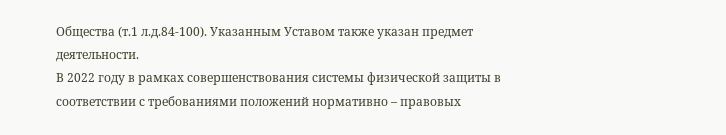Общества (т.1 л.д.84-100). Указанным Уставом также указан предмет деятельности.
В 2022 году в рамках совершенствования системы физической защиты в соответствии с требованиями положений нормативно – правовых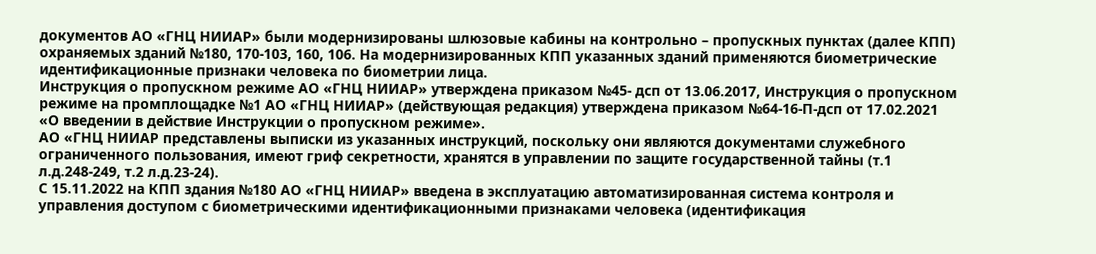документов АО «ГНЦ НИИАР» были модернизированы шлюзовые кабины на контрольно – пропускных пунктах (далее КПП) охраняемых зданий №180, 170-103, 160, 106. На модернизированных КПП указанных зданий применяются биометрические идентификационные признаки человека по биометрии лица.
Инструкция о пропускном режиме АО «ГНЦ НИИАР» утверждена приказом №45- дсп от 13.06.2017, Инструкция о пропускном режиме на промплощадке №1 АО «ГНЦ НИИАР» (действующая редакция) утверждена приказом №64-16-П-дсп от 17.02.2021 «О введении в действие Инструкции о пропускном режиме».
АО «ГНЦ НИИАР представлены выписки из указанных инструкций, поскольку они являются документами служебного ограниченного пользования, имеют гриф секретности, хранятся в управлении по защите государственной тайны (т.1 л.д.248-249, т.2 л.д.23-24).
С 15.11.2022 на КПП здания №180 АО «ГНЦ НИИАР» введена в эксплуатацию автоматизированная система контроля и управления доступом с биометрическими идентификационными признаками человека (идентификация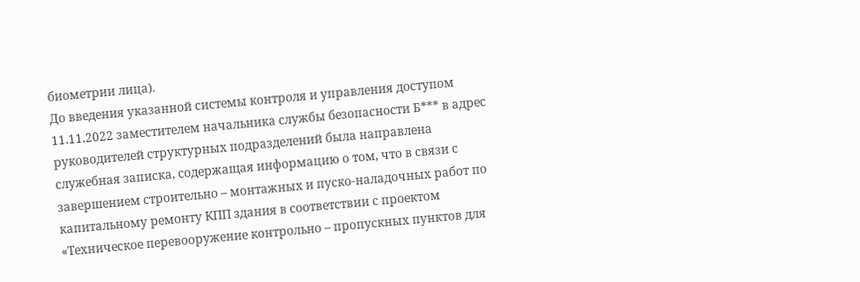биометрии лица).
До введения указанной системы контроля и управления доступом 11.11.2022 заместителем начальника службы безопасности Б*** в адрес руководителей структурных подразделений была направлена служебная записка, содержащая информацию о том, что в связи с завершением строительно – монтажных и пуско-наладочных работ по капитальному ремонту КПП здания в соответствии с проектом «Техническое перевооружение контрольно – пропускных пунктов для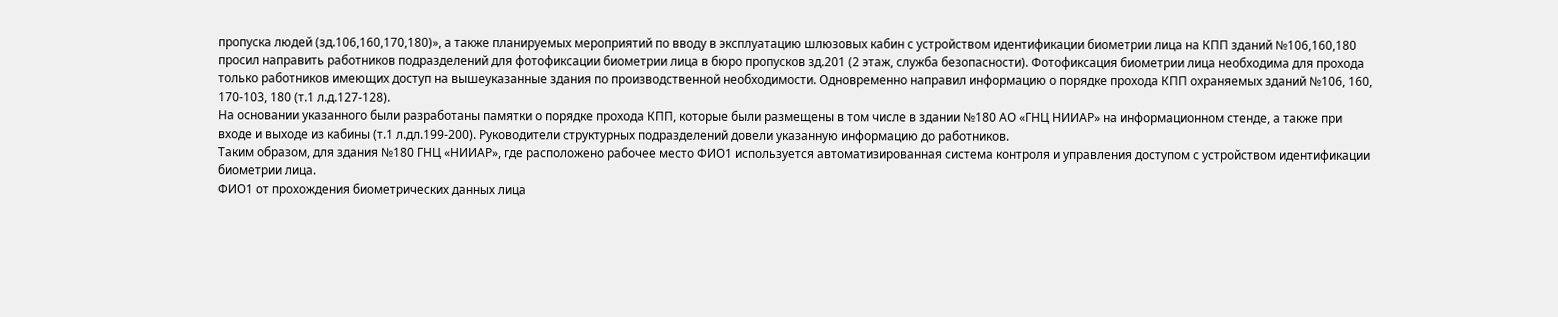пропуска людей (зд.106,160,170,180)», а также планируемых мероприятий по вводу в эксплуатацию шлюзовых кабин с устройством идентификации биометрии лица на КПП зданий №106,160,180 просил направить работников подразделений для фотофиксации биометрии лица в бюро пропусков зд.201 (2 этаж, служба безопасности). Фотофиксация биометрии лица необходима для прохода только работников имеющих доступ на вышеуказанные здания по производственной необходимости. Одновременно направил информацию о порядке прохода КПП охраняемых зданий №106, 160, 170-103, 180 (т.1 л.д.127-128).
На основании указанного были разработаны памятки о порядке прохода КПП, которые были размещены в том числе в здании №180 АО «ГНЦ НИИАР» на информационном стенде, а также при входе и выходе из кабины (т.1 л.дл.199-200). Руководители структурных подразделений довели указанную информацию до работников.
Таким образом, для здания №180 ГНЦ «НИИАР», где расположено рабочее место ФИО1 используется автоматизированная система контроля и управления доступом с устройством идентификации биометрии лица.
ФИО1 от прохождения биометрических данных лица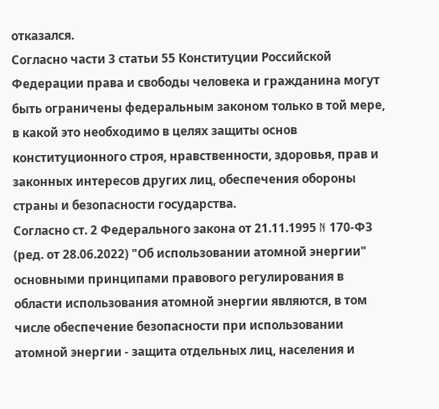отказался.
Согласно части 3 статьи 55 Конституции Российской Федерации права и свободы человека и гражданина могут быть ограничены федеральным законом только в той мере, в какой это необходимо в целях защиты основ конституционного строя, нравственности, здоровья, прав и законных интересов других лиц, обеспечения обороны страны и безопасности государства.
Согласно ст. 2 Федерального закона от 21.11.1995 N 170-ФЗ (ред. от 28.06.2022) "Об использовании атомной энергии" основными принципами правового регулирования в области использования атомной энергии являются, в том числе обеспечение безопасности при использовании атомной энергии - защита отдельных лиц, населения и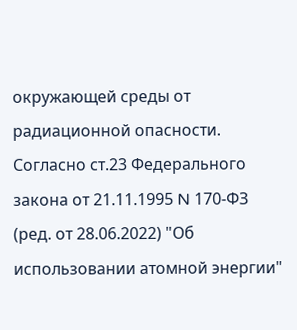окружающей среды от радиационной опасности.
Согласно ст.23 Федерального закона от 21.11.1995 N 170-ФЗ (ред. от 28.06.2022) "Об использовании атомной энергии"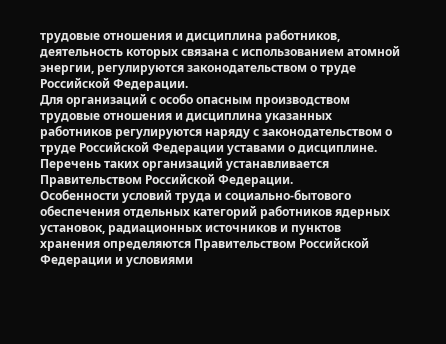трудовые отношения и дисциплина работников, деятельность которых связана с использованием атомной энергии, регулируются законодательством о труде Российской Федерации.
Для организаций с особо опасным производством трудовые отношения и дисциплина указанных работников регулируются наряду с законодательством о труде Российской Федерации уставами о дисциплине. Перечень таких организаций устанавливается Правительством Российской Федерации.
Особенности условий труда и социально-бытового обеспечения отдельных категорий работников ядерных установок, радиационных источников и пунктов хранения определяются Правительством Российской Федерации и условиями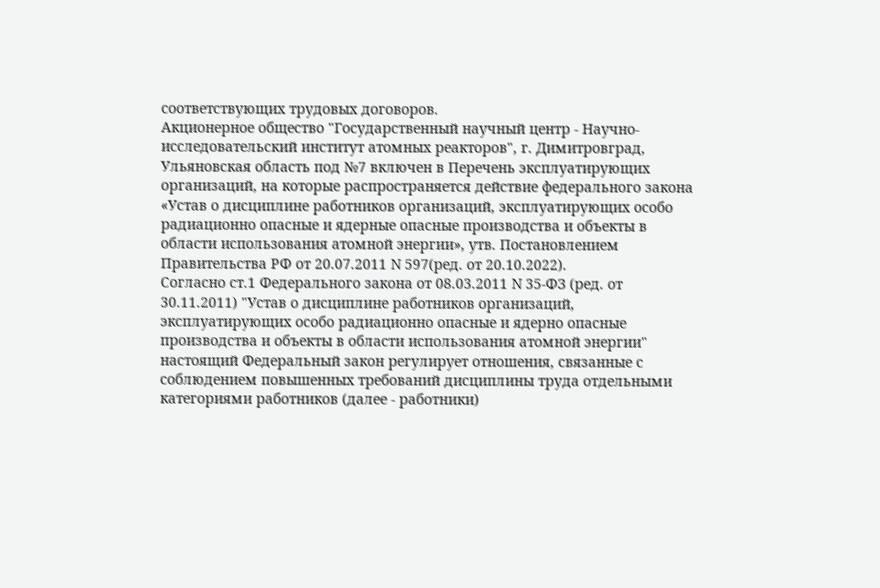соответствующих трудовых договоров.
Акционерное общество "Государственный научный центр - Научно-исследовательский институт атомных реакторов", г. Димитровград, Ульяновская область под №7 включен в Перечень эксплуатирующих организаций, на которые распространяется действие федерального закона «Устав о дисциплине работников организаций, эксплуатирующих особо радиационно опасные и ядерные опасные производства и объекты в области использования атомной энергии», утв. Постановлением Правительства РФ от 20.07.2011 N 597(ред. от 20.10.2022).
Согласно ст.1 Федерального закона от 08.03.2011 N 35-ФЗ (ред. от 30.11.2011) "Устав о дисциплине работников организаций, эксплуатирующих особо радиационно опасные и ядерно опасные производства и объекты в области использования атомной энергии" настоящий Федеральный закон регулирует отношения, связанные с соблюдением повышенных требований дисциплины труда отдельными категориями работников (далее - работники)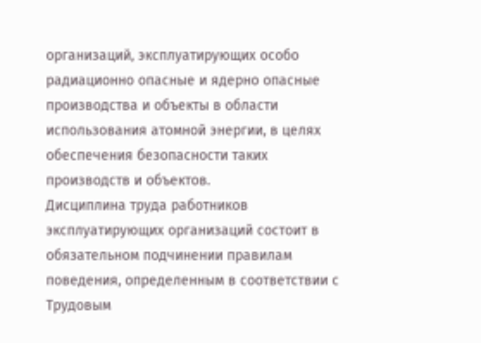организаций, эксплуатирующих особо радиационно опасные и ядерно опасные производства и объекты в области использования атомной энергии, в целях обеспечения безопасности таких производств и объектов.
Дисциплина труда работников эксплуатирующих организаций состоит в обязательном подчинении правилам поведения, определенным в соответствии с Трудовым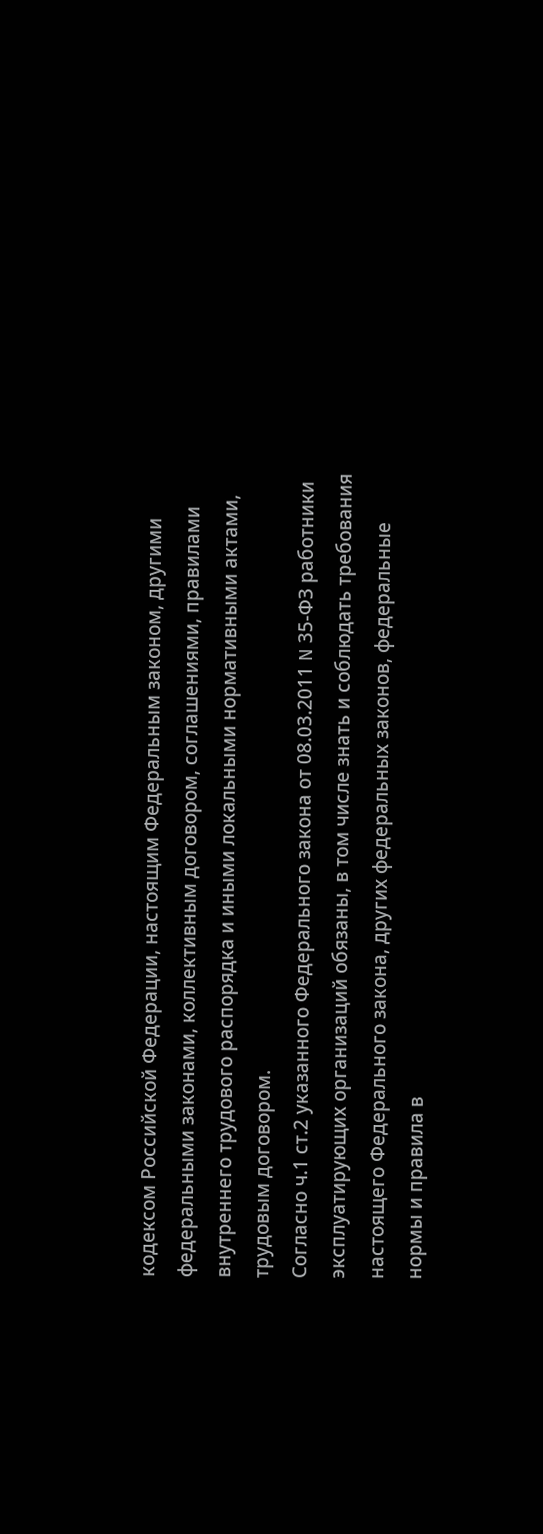кодексом Российской Федерации, настоящим Федеральным законом, другими федеральными законами, коллективным договором, соглашениями, правилами внутреннего трудового распорядка и иными локальными нормативными актами, трудовым договором.
Согласно ч.1 ст.2 указанного Федерального закона от 08.03.2011 N 35-ФЗ работники эксплуатирующих организаций обязаны, в том числе знать и соблюдать требования настоящего Федерального закона, других федеральных законов, федеральные нормы и правила в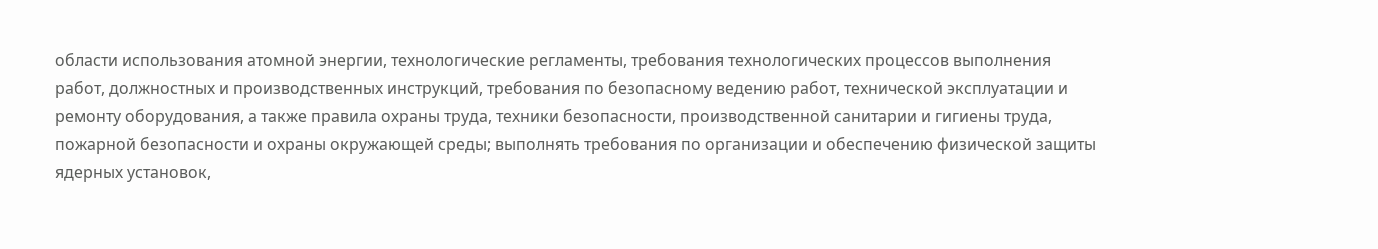области использования атомной энергии, технологические регламенты, требования технологических процессов выполнения работ, должностных и производственных инструкций, требования по безопасному ведению работ, технической эксплуатации и ремонту оборудования, а также правила охраны труда, техники безопасности, производственной санитарии и гигиены труда, пожарной безопасности и охраны окружающей среды; выполнять требования по организации и обеспечению физической защиты ядерных установок,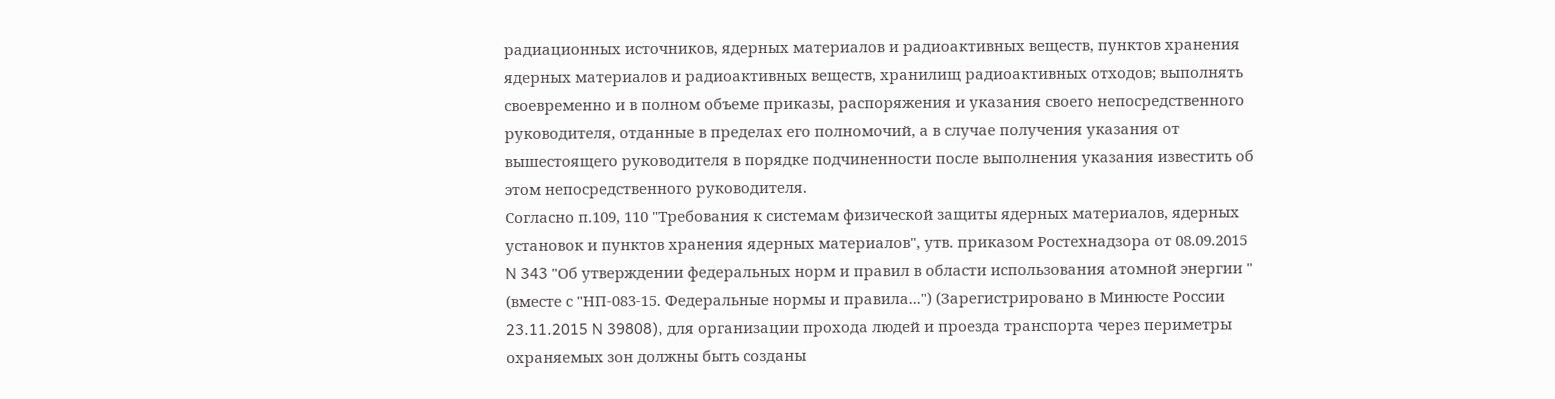радиационных источников, ядерных материалов и радиоактивных веществ, пунктов хранения ядерных материалов и радиоактивных веществ, хранилищ радиоактивных отходов; выполнять своевременно и в полном объеме приказы, распоряжения и указания своего непосредственного руководителя, отданные в пределах его полномочий, а в случае получения указания от вышестоящего руководителя в порядке подчиненности после выполнения указания известить об этом непосредственного руководителя.
Согласно п.109, 110 "Требования к системам физической защиты ядерных материалов, ядерных установок и пунктов хранения ядерных материалов", утв. приказом Ростехнадзора от 08.09.2015 N 343 "Об утверждении федеральных норм и правил в области использования атомной энергии " (вместе с "НП-083-15. Федеральные нормы и правила...") (Зарегистрировано в Минюсте России 23.11.2015 N 39808), для организации прохода людей и проезда транспорта через периметры охраняемых зон должны быть созданы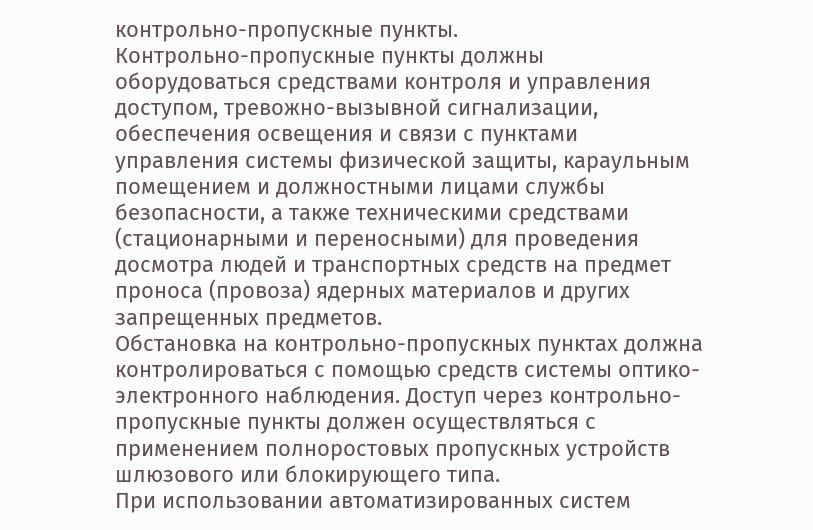контрольно-пропускные пункты.
Контрольно-пропускные пункты должны оборудоваться средствами контроля и управления доступом, тревожно-вызывной сигнализации, обеспечения освещения и связи с пунктами управления системы физической защиты, караульным помещением и должностными лицами службы безопасности, а также техническими средствами (стационарными и переносными) для проведения досмотра людей и транспортных средств на предмет проноса (провоза) ядерных материалов и других запрещенных предметов.
Обстановка на контрольно-пропускных пунктах должна контролироваться с помощью средств системы оптико-электронного наблюдения. Доступ через контрольно-пропускные пункты должен осуществляться с применением полноростовых пропускных устройств шлюзового или блокирующего типа.
При использовании автоматизированных систем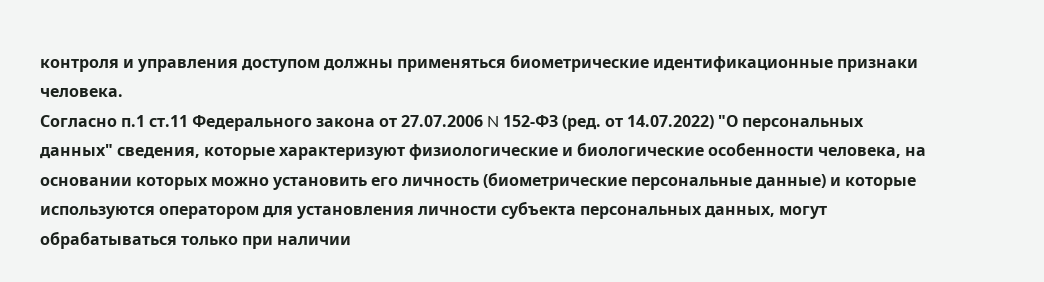контроля и управления доступом должны применяться биометрические идентификационные признаки человека.
Согласно п.1 ст.11 Федерального закона от 27.07.2006 N 152-ФЗ (ред. от 14.07.2022) "О персональных данных" сведения, которые характеризуют физиологические и биологические особенности человека, на основании которых можно установить его личность (биометрические персональные данные) и которые используются оператором для установления личности субъекта персональных данных, могут обрабатываться только при наличии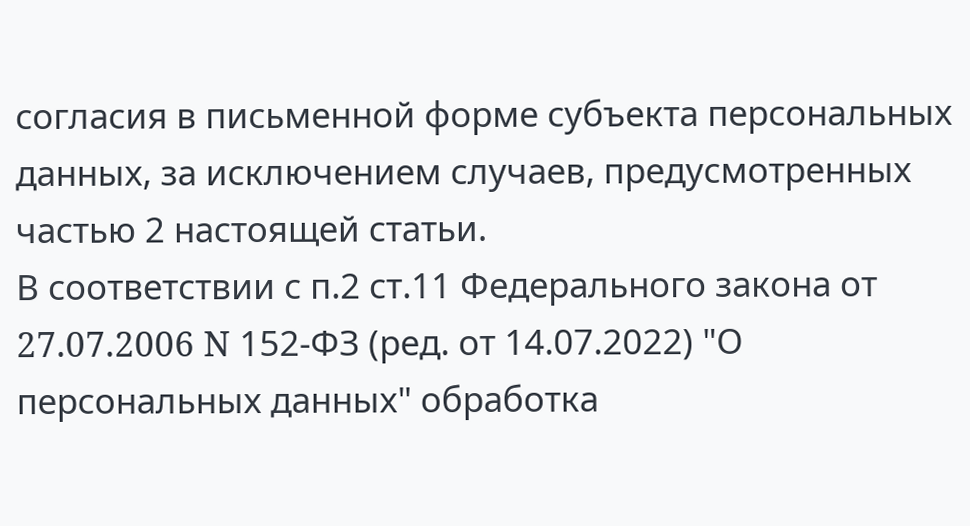согласия в письменной форме субъекта персональных данных, за исключением случаев, предусмотренных частью 2 настоящей статьи.
В соответствии с п.2 ст.11 Федерального закона от 27.07.2006 N 152-ФЗ (ред. от 14.07.2022) "О персональных данных" обработка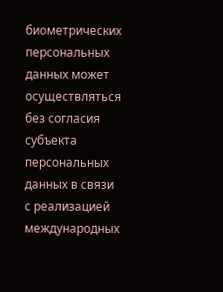биометрических персональных данных может осуществляться без согласия субъекта персональных данных в связи с реализацией международных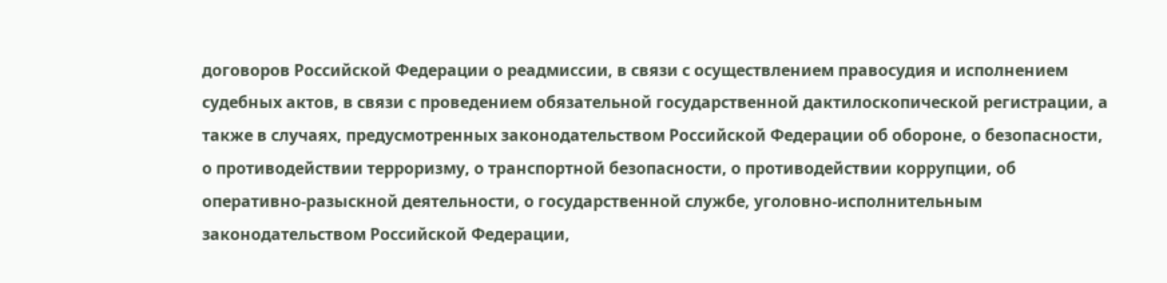договоров Российской Федерации о реадмиссии, в связи с осуществлением правосудия и исполнением судебных актов, в связи с проведением обязательной государственной дактилоскопической регистрации, а также в случаях, предусмотренных законодательством Российской Федерации об обороне, о безопасности, о противодействии терроризму, о транспортной безопасности, о противодействии коррупции, об оперативно-разыскной деятельности, о государственной службе, уголовно-исполнительным законодательством Российской Федерации,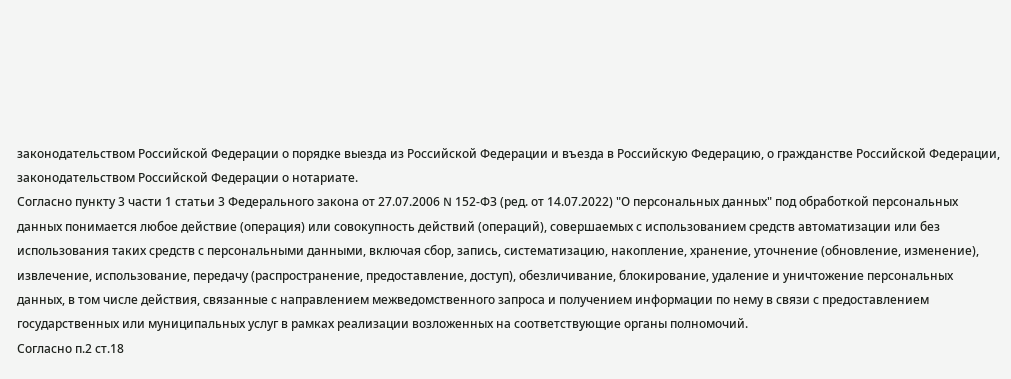законодательством Российской Федерации о порядке выезда из Российской Федерации и въезда в Российскую Федерацию, о гражданстве Российской Федерации, законодательством Российской Федерации о нотариате.
Согласно пункту 3 части 1 статьи 3 Федерального закона от 27.07.2006 N 152-ФЗ (ред. от 14.07.2022) "О персональных данных" под обработкой персональных данных понимается любое действие (операция) или совокупность действий (операций), совершаемых с использованием средств автоматизации или без использования таких средств с персональными данными, включая сбор, запись, систематизацию, накопление, хранение, уточнение (обновление, изменение), извлечение, использование, передачу (распространение, предоставление, доступ), обезличивание, блокирование, удаление и уничтожение персональных данных, в том числе действия, связанные с направлением межведомственного запроса и получением информации по нему в связи с предоставлением государственных или муниципальных услуг в рамках реализации возложенных на соответствующие органы полномочий.
Согласно п.2 ст.18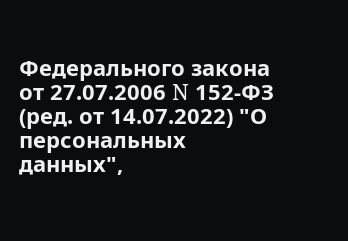Федерального закона от 27.07.2006 N 152-ФЗ (ред. от 14.07.2022) "О персональных данных",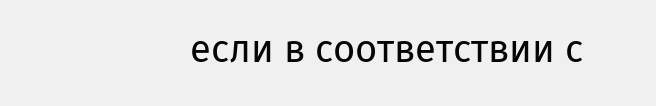если в соответствии с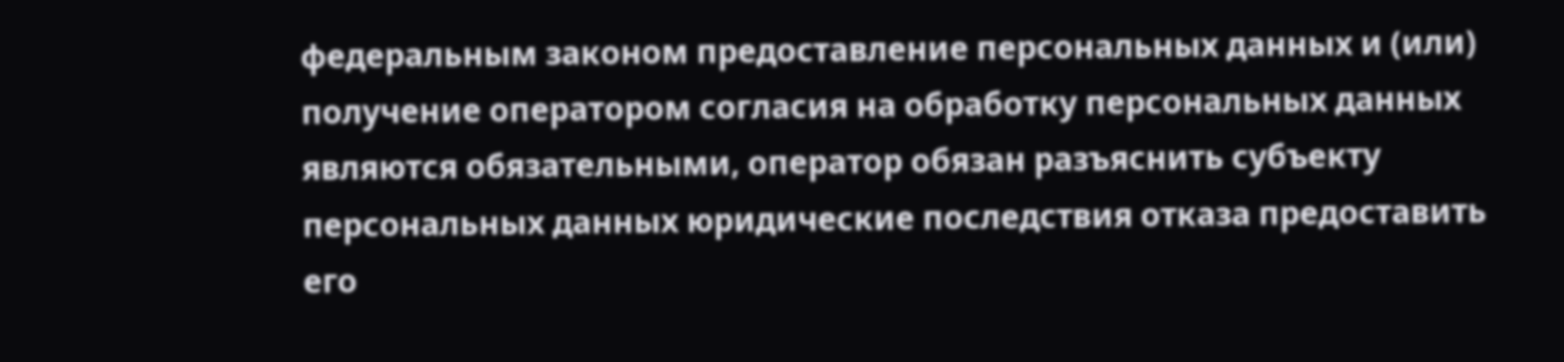федеральным законом предоставление персональных данных и (или) получение оператором согласия на обработку персональных данных являются обязательными, оператор обязан разъяснить субъекту персональных данных юридические последствия отказа предоставить его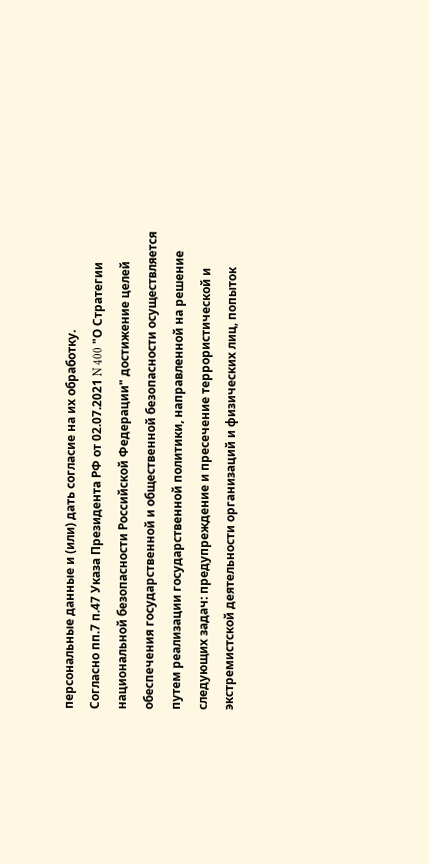персональные данные и (или) дать согласие на их обработку.
Согласно пп.7 п.47 Указа Президента РФ от 02.07.2021 N 400 "О Стратегии национальной безопасности Российской Федерации" достижение целей обеспечения государственной и общественной безопасности осуществляется путем реализации государственной политики, направленной на решение следующих задач: предупреждение и пресечение террористической и экстремистской деятельности организаций и физических лиц, попыток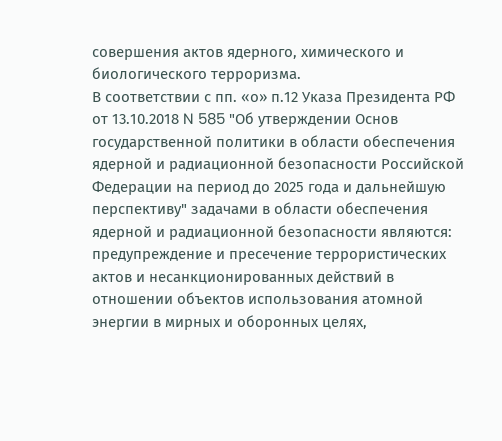совершения актов ядерного, химического и биологического терроризма.
В соответствии с пп. «о» п.12 Указа Президента РФ от 13.10.2018 N 585 "Об утверждении Основ государственной политики в области обеспечения ядерной и радиационной безопасности Российской Федерации на период до 2025 года и дальнейшую перспективу" задачами в области обеспечения ядерной и радиационной безопасности являются: предупреждение и пресечение террористических актов и несанкционированных действий в отношении объектов использования атомной энергии в мирных и оборонных целях,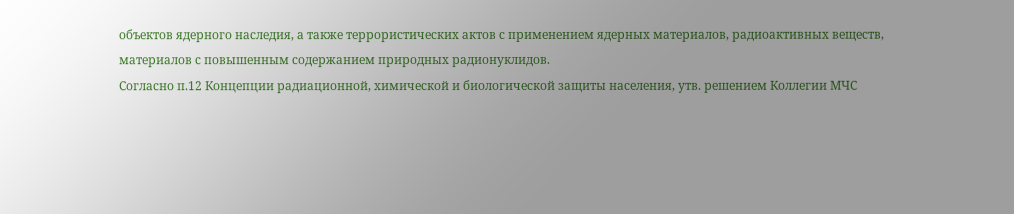объектов ядерного наследия, а также террористических актов с применением ядерных материалов, радиоактивных веществ, материалов с повышенным содержанием природных радионуклидов.
Согласно п.12 Концепции радиационной, химической и биологической защиты населения, утв. решением Коллегии МЧС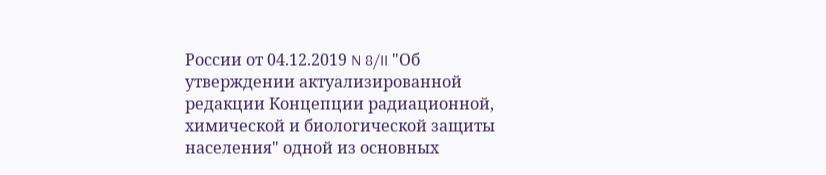России от 04.12.2019 N 8/II "Об утверждении актуализированной редакции Концепции радиационной, химической и биологической защиты населения" одной из основных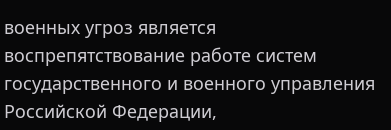военных угроз является воспрепятствование работе систем государственного и военного управления Российской Федерации,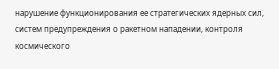нарушение функционирования ее стратегических ядерных сил, систем предупреждения о ракетном нападении, контроля космического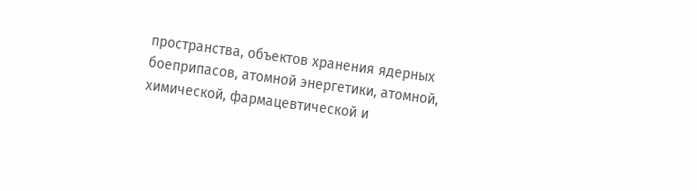пространства, объектов хранения ядерных боеприпасов, атомной энергетики, атомной, химической, фармацевтической и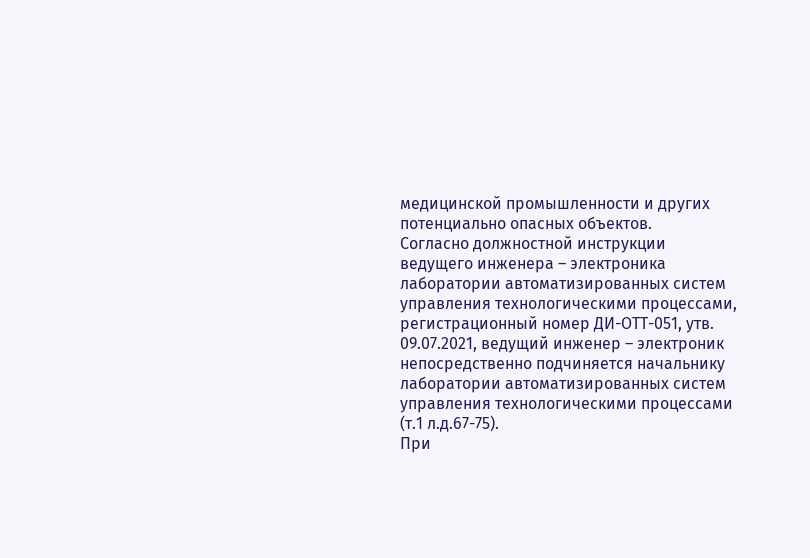медицинской промышленности и других потенциально опасных объектов.
Согласно должностной инструкции ведущего инженера – электроника лаборатории автоматизированных систем управления технологическими процессами, регистрационный номер ДИ-ОТТ-051, утв. 09.07.2021, ведущий инженер – электроник непосредственно подчиняется начальнику лаборатории автоматизированных систем управления технологическими процессами (т.1 л.д.67-75).
При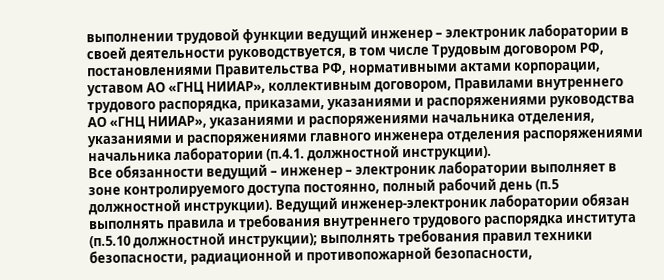выполнении трудовой функции ведущий инженер – электроник лаборатории в своей деятельности руководствуется, в том числе Трудовым договором РФ, постановлениями Правительства РФ, нормативными актами корпорации, уставом АО «ГНЦ НИИАР», коллективным договором, Правилами внутреннего трудового распорядка, приказами, указаниями и распоряжениями руководства АО «ГНЦ НИИАР», указаниями и распоряжениями начальника отделения, указаниями и распоряжениями главного инженера отделения распоряжениями начальника лаборатории (п.4.1. должностной инструкции).
Все обязанности ведущий – инженер – электроник лаборатории выполняет в зоне контролируемого доступа постоянно, полный рабочий день (п.5 должностной инструкции). Ведущий инженер-электроник лаборатории обязан выполнять правила и требования внутреннего трудового распорядка института (п.5.10 должностной инструкции); выполнять требования правил техники безопасности, радиационной и противопожарной безопасности,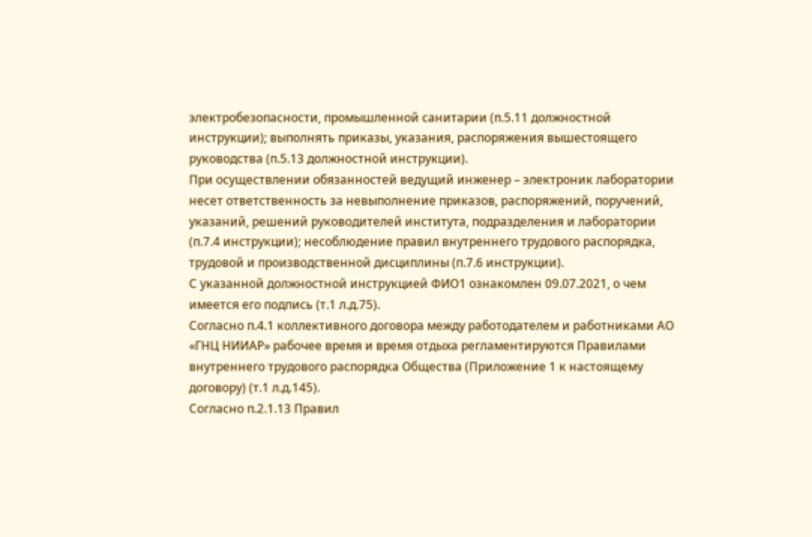электробезопасности, промышленной санитарии (п.5.11 должностной инструкции); выполнять приказы, указания, распоряжения вышестоящего руководства (п.5.13 должностной инструкции).
При осуществлении обязанностей ведущий инженер – электроник лаборатории несет ответственность за невыполнение приказов, распоряжений, поручений, указаний, решений руководителей института, подразделения и лаборатории (п.7.4 инструкции); несоблюдение правил внутреннего трудового распорядка, трудовой и производственной дисциплины (п.7.6 инструкции).
С указанной должностной инструкцией ФИО1 ознакомлен 09.07.2021, о чем имеется его подпись (т.1 л.д.75).
Согласно п.4.1 коллективного договора между работодателем и работниками АО «ГНЦ НИИАР» рабочее время и время отдыха регламентируются Правилами внутреннего трудового распорядка Общества (Приложение 1 к настоящему договору) (т.1 л.д.145).
Согласно п.2.1.13 Правил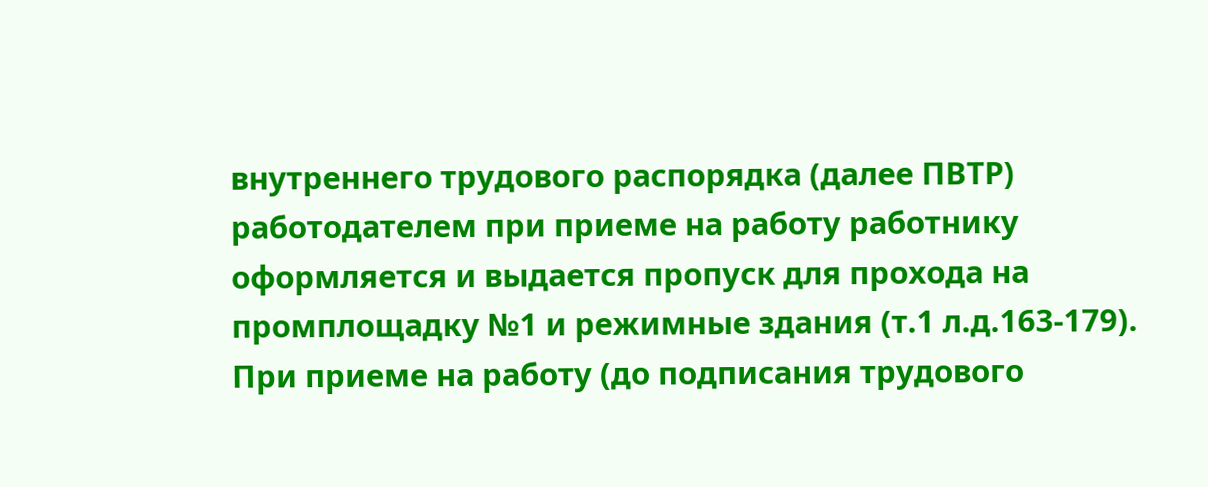внутреннего трудового распорядка (далее ПВТР) работодателем при приеме на работу работнику оформляется и выдается пропуск для прохода на промплощадку №1 и режимные здания (т.1 л.д.163-179).
При приеме на работу (до подписания трудового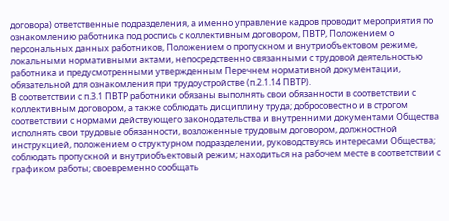договора) ответственные подразделения, а именно управление кадров проводит мероприятия по ознакомлению работника под роспись с коллективным договором, ПВТР, Положением о персональных данных работников, Положением о пропускном и внутриобъектовом режиме, локальными нормативными актами, непосредственно связанными с трудовой деятельностью работника и предусмотренными утвержденным Перечнем нормативной документации, обязательной для ознакомления при трудоустройстве (п.2.1.14 ПВТР).
В соответствии с п.3.1 ПВТР работники обязаны выполнять свои обязанности в соответствии с коллективным договором, а также соблюдать дисциплину труда; добросовестно и в строгом соответствии с нормами действующего законодательства и внутренними документами Общества исполнять свои трудовые обязанности, возложенные трудовым договором, должностной инструкцией, положением о структурном подразделении, руководствуясь интересами Общества; соблюдать пропускной и внутриобъектовый режим; находиться на рабочем месте в соответствии с графиком работы; своевременно сообщать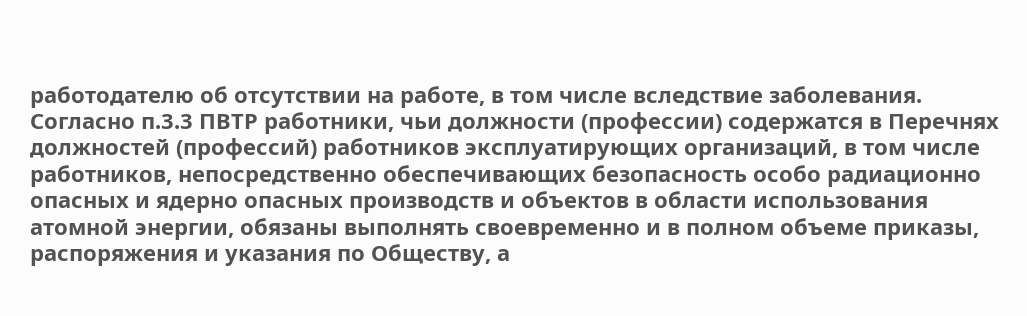работодателю об отсутствии на работе, в том числе вследствие заболевания.
Согласно п.3.3 ПВТР работники, чьи должности (профессии) содержатся в Перечнях должностей (профессий) работников эксплуатирующих организаций, в том числе работников, непосредственно обеспечивающих безопасность особо радиационно опасных и ядерно опасных производств и объектов в области использования атомной энергии, обязаны выполнять своевременно и в полном объеме приказы, распоряжения и указания по Обществу, а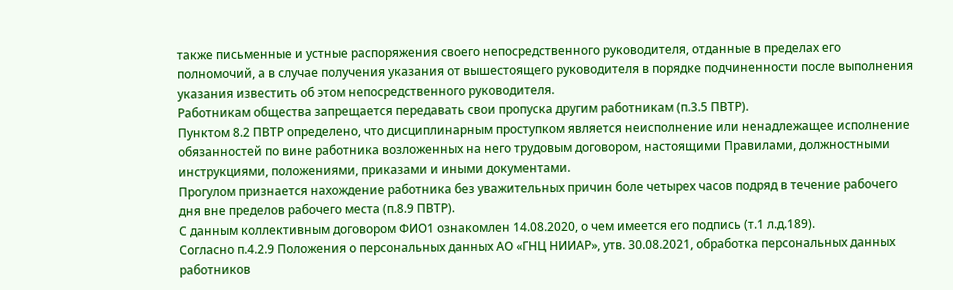также письменные и устные распоряжения своего непосредственного руководителя, отданные в пределах его полномочий, а в случае получения указания от вышестоящего руководителя в порядке подчиненности после выполнения указания известить об этом непосредственного руководителя.
Работникам общества запрещается передавать свои пропуска другим работникам (п.3.5 ПВТР).
Пунктом 8.2 ПВТР определено, что дисциплинарным проступком является неисполнение или ненадлежащее исполнение обязанностей по вине работника возложенных на него трудовым договором, настоящими Правилами, должностными инструкциями, положениями, приказами и иными документами.
Прогулом признается нахождение работника без уважительных причин боле четырех часов подряд в течение рабочего дня вне пределов рабочего места (п.8.9 ПВТР).
С данным коллективным договором ФИО1 ознакомлен 14.08.2020, о чем имеется его подпись (т.1 л.д.189).
Согласно п.4.2.9 Положения о персональных данных АО «ГНЦ НИИАР», утв. 30.08.2021, обработка персональных данных работников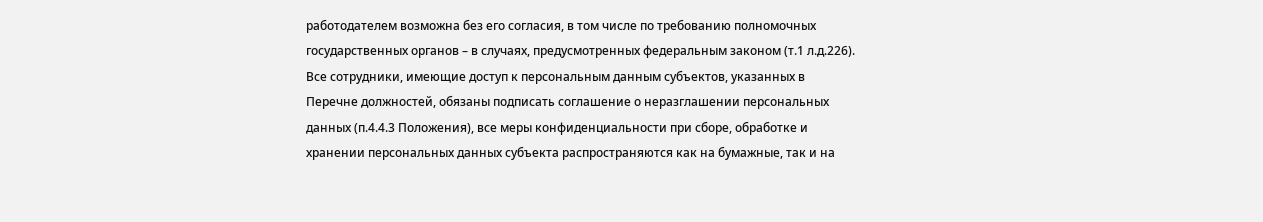работодателем возможна без его согласия, в том числе по требованию полномочных государственных органов – в случаях, предусмотренных федеральным законом (т.1 л.д.226).
Все сотрудники, имеющие доступ к персональным данным субъектов, указанных в Перечне должностей, обязаны подписать соглашение о неразглашении персональных данных (п.4.4.3 Положения), все меры конфиденциальности при сборе, обработке и хранении персональных данных субъекта распространяются как на бумажные, так и на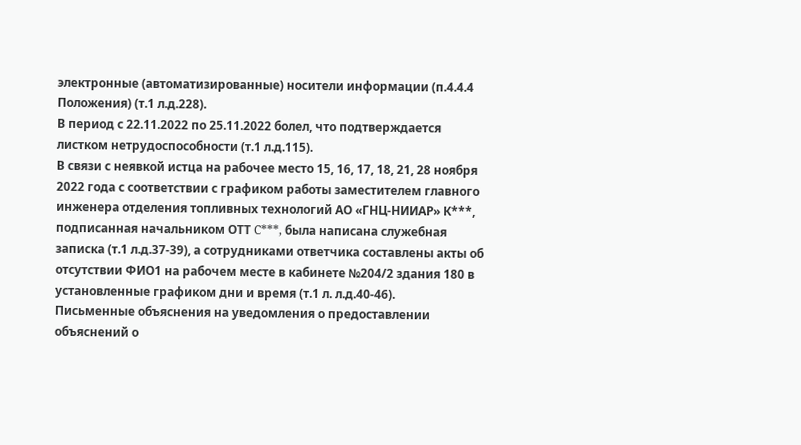электронные (автоматизированные) носители информации (п.4.4.4 Положения) (т.1 л.д.228).
В период с 22.11.2022 по 25.11.2022 болел, что подтверждается листком нетрудоспособности (т.1 л.д.115).
В связи с неявкой истца на рабочее место 15, 16, 17, 18, 21, 28 ноября 2022 года с соответствии с графиком работы заместителем главного инженера отделения топливных технологий АО «ГНЦ-НИИАР» К***, подписанная начальником ОТТ C***, была написана служебная записка (т.1 л.д.37-39), а сотрудниками ответчика составлены акты об отсутствии ФИО1 на рабочем месте в кабинете №204/2 здания 180 в установленные графиком дни и время (т.1 л. л.д.40-46).
Письменные объяснения на уведомления о предоставлении объяснений о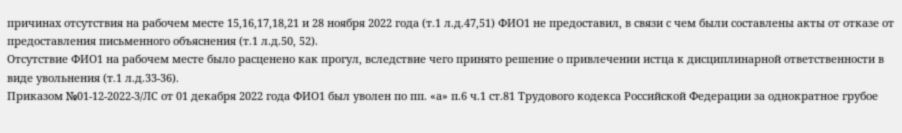причинах отсутствия на рабочем месте 15,16,17,18,21 и 28 ноября 2022 года (т.1 л.д.47,51) ФИО1 не предоставил, в связи с чем были составлены акты от отказе от предоставления письменного объяснения (т.1 л.д.50, 52).
Отсутствие ФИО1 на рабочем месте было расценено как прогул, вследствие чего принято решение о привлечении истца к дисциплинарной ответственности в виде увольнения (т.1 л.д.33-36).
Приказом №01-12-2022-3/ЛС от 01 декабря 2022 года ФИО1 был уволен по пп. «а» п.6 ч.1 ст.81 Трудового кодекса Российской Федерации за однократное грубое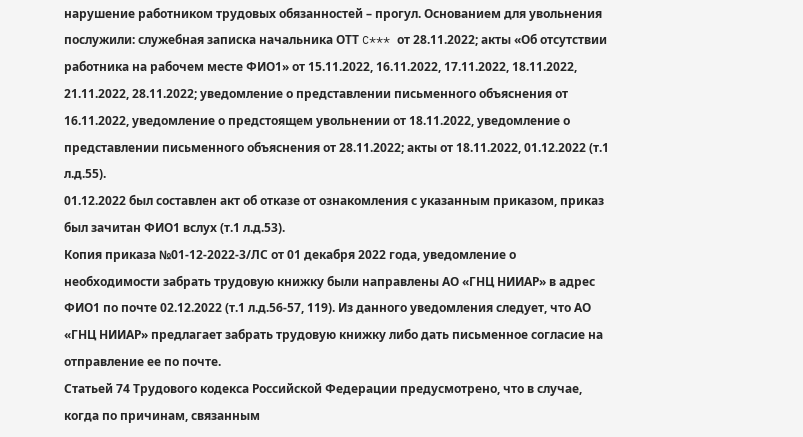нарушение работником трудовых обязанностей – прогул. Основанием для увольнения послужили: служебная записка начальника ОТТ C*** от 28.11.2022; акты «Об отсутствии работника на рабочем месте ФИО1» от 15.11.2022, 16.11.2022, 17.11.2022, 18.11.2022, 21.11.2022, 28.11.2022; уведомление о представлении письменного объяснения от 16.11.2022, уведомление о предстоящем увольнении от 18.11.2022, уведомление о представлении письменного объяснения от 28.11.2022; акты от 18.11.2022, 01.12.2022 (т.1 л.д.55).
01.12.2022 был составлен акт об отказе от ознакомления с указанным приказом, приказ был зачитан ФИО1 вслух (т.1 л.д.53).
Копия приказа №01-12-2022-3/ЛС от 01 декабря 2022 года, уведомление о необходимости забрать трудовую книжку были направлены АО «ГНЦ НИИАР» в адрес ФИО1 по почте 02.12.2022 (т.1 л.д.56-57, 119). Из данного уведомления следует, что АО «ГНЦ НИИАР» предлагает забрать трудовую книжку либо дать письменное согласие на отправление ее по почте.
Статьей 74 Трудового кодекса Российской Федерации предусмотрено, что в случае, когда по причинам, связанным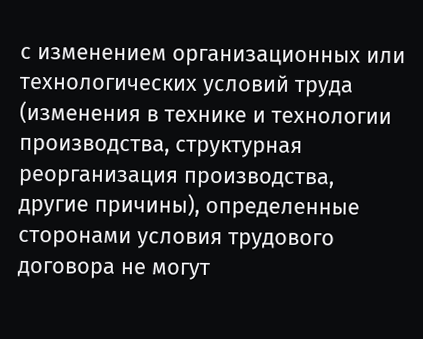с изменением организационных или технологических условий труда (изменения в технике и технологии производства, структурная реорганизация производства, другие причины), определенные сторонами условия трудового договора не могут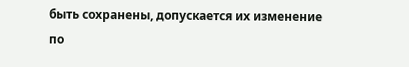быть сохранены, допускается их изменение по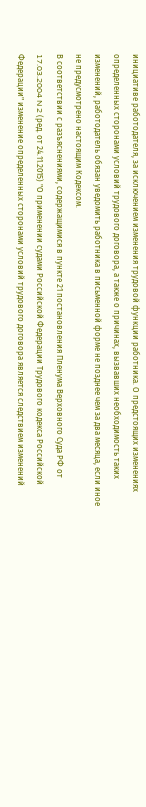инициативе работодателя, за исключением изменения трудовой функции работника. О предстоящих изменениях определенных сторонами условий трудового договора, а также о причинах, вызвавших необходимость таких изменений, работодатель обязан уведомить работника в письменной форме не позднее чем за два месяца, если иное не предусмотрено настоящим Кодексом.
В соответствии с разъяснениями, содержащимися в пункте 21 постановления Пленума Верховного Суда РФ от 17.03.2004 N 2 (ред. от 24.11.2015) "О применении судами Российской Федерации Трудового кодекса Российской Федерации" изменение определенных сторонами условий трудового договора является следствием изменений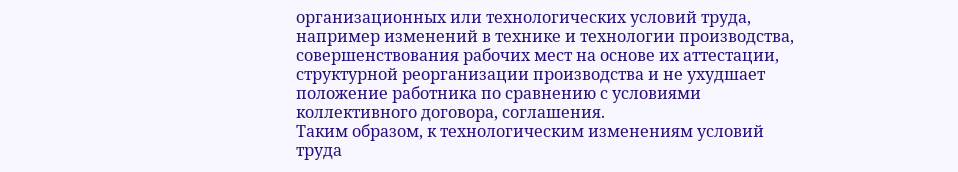организационных или технологических условий труда, например изменений в технике и технологии производства, совершенствования рабочих мест на основе их аттестации, структурной реорганизации производства и не ухудшает положение работника по сравнению с условиями коллективного договора, соглашения.
Таким образом, к технологическим изменениям условий труда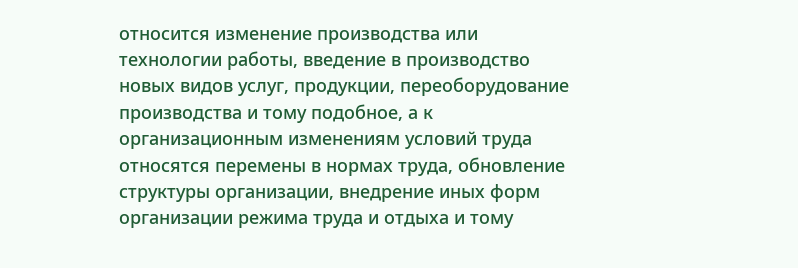относится изменение производства или технологии работы, введение в производство новых видов услуг, продукции, переоборудование производства и тому подобное, а к организационным изменениям условий труда относятся перемены в нормах труда, обновление структуры организации, внедрение иных форм организации режима труда и отдыха и тому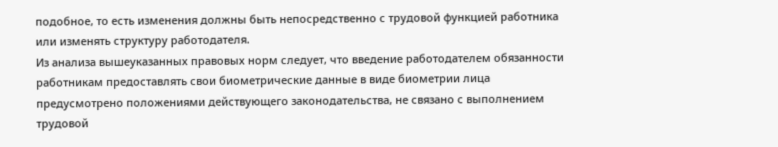подобное, то есть изменения должны быть непосредственно с трудовой функцией работника или изменять структуру работодателя.
Из анализа вышеуказанных правовых норм следует, что введение работодателем обязанности работникам предоставлять свои биометрические данные в виде биометрии лица предусмотрено положениями действующего законодательства, не связано с выполнением трудовой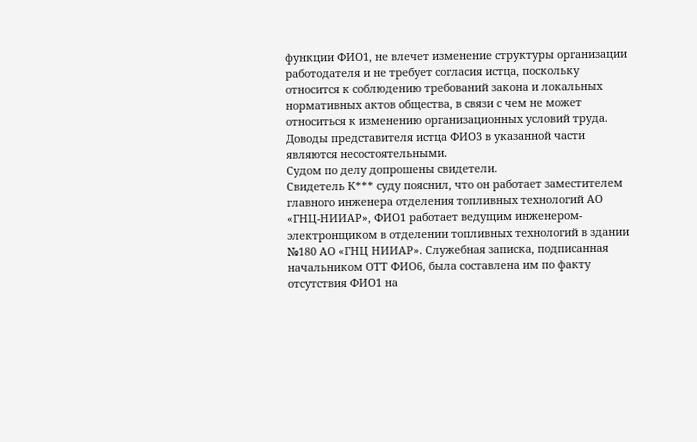функции ФИО1, не влечет изменение структуры организации работодателя и не требует согласия истца, поскольку относится к соблюдению требований закона и локальных нормативных актов общества, в связи с чем не может относиться к изменению организационных условий труда.
Доводы представителя истца ФИО3 в указанной части являются несостоятельными.
Судом по делу допрошены свидетели.
Свидетель К*** суду пояснил, что он работает заместителем главного инженера отделения топливных технологий АО «ГНЦ-НИИАР», ФИО1 работает ведущим инженером-электронщиком в отделении топливных технологий в здании №180 АО «ГНЦ НИИАР». Служебная записка, подписанная начальником ОТТ ФИО6, была составлена им по факту отсутствия ФИО1 на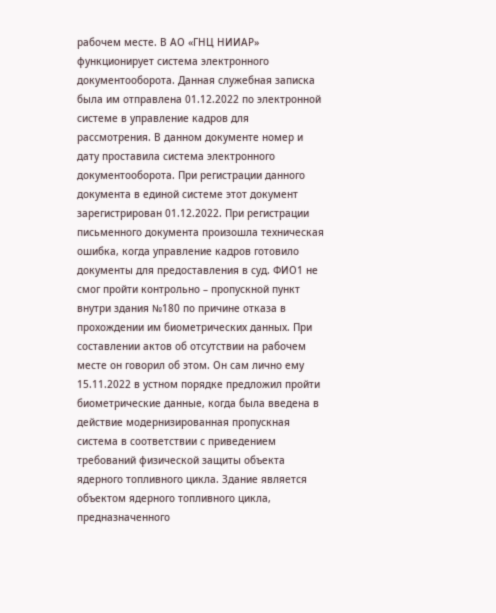рабочем месте. В АО «ГНЦ НИИАР» функционирует система электронного документооборота. Данная служебная записка была им отправлена 01.12.2022 по электронной системе в управление кадров для рассмотрения. В данном документе номер и дату проставила система электронного документооборота. При регистрации данного документа в единой системе этот документ зарегистрирован 01.12.2022. При регистрации письменного документа произошла техническая ошибка, когда управление кадров готовило документы для предоставления в суд. ФИО1 не смог пройти контрольно – пропускной пункт внутри здания №180 по причине отказа в прохождении им биометрических данных. При составлении актов об отсутствии на рабочем месте он говорил об этом. Он сам лично ему 15.11.2022 в устном порядке предложил пройти биометрические данные, когда была введена в действие модернизированная пропускная система в соответствии с приведением требований физической защиты объекта ядерного топливного цикла. Здание является объектом ядерного топливного цикла, предназначенного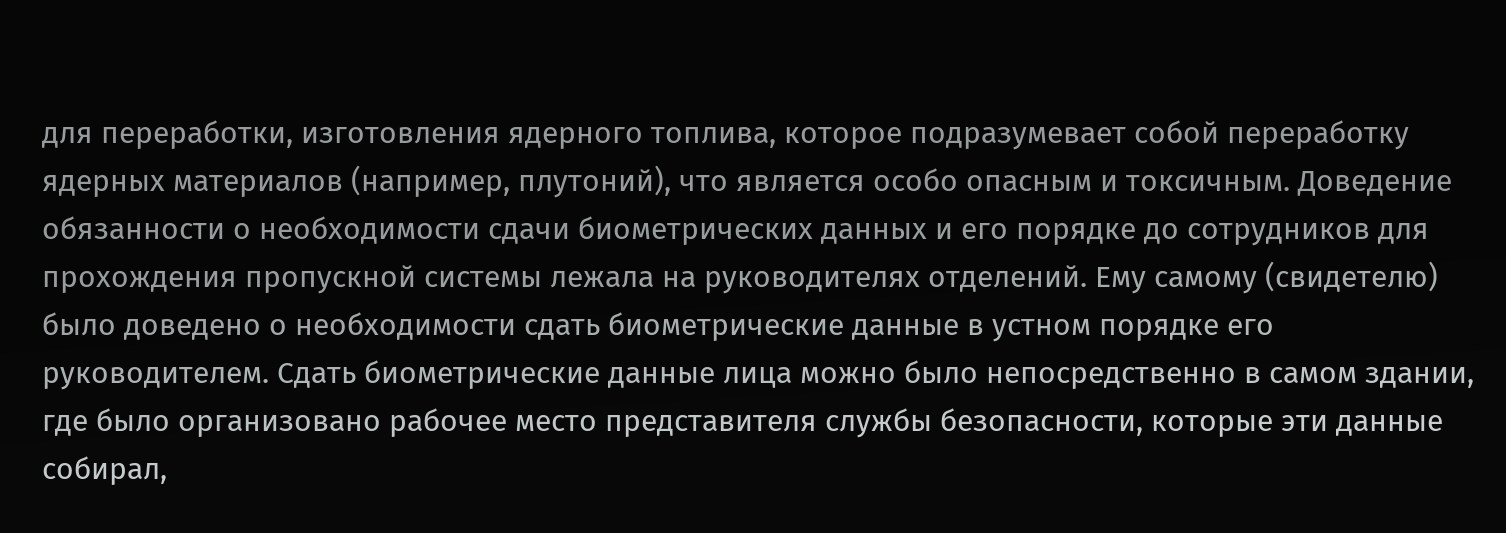для переработки, изготовления ядерного топлива, которое подразумевает собой переработку ядерных материалов (например, плутоний), что является особо опасным и токсичным. Доведение обязанности о необходимости сдачи биометрических данных и его порядке до сотрудников для прохождения пропускной системы лежала на руководителях отделений. Ему самому (свидетелю) было доведено о необходимости сдать биометрические данные в устном порядке его руководителем. Сдать биометрические данные лица можно было непосредственно в самом здании, где было организовано рабочее место представителя службы безопасности, которые эти данные собирал,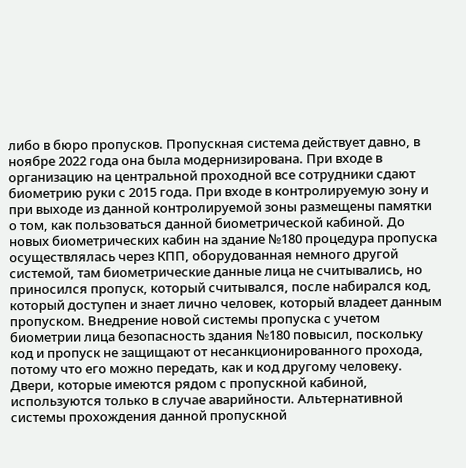либо в бюро пропусков. Пропускная система действует давно, в ноябре 2022 года она была модернизирована. При входе в организацию на центральной проходной все сотрудники сдают биометрию руки с 2015 года. При входе в контролируемую зону и при выходе из данной контролируемой зоны размещены памятки о том, как пользоваться данной биометрической кабиной. До новых биометрических кабин на здание №180 процедура пропуска осуществлялась через КПП, оборудованная немного другой системой, там биометрические данные лица не считывались, но приносился пропуск, который считывался, после набирался код, который доступен и знает лично человек, который владеет данным пропуском. Внедрение новой системы пропуска с учетом биометрии лица безопасность здания №180 повысил, поскольку код и пропуск не защищают от несанкционированного прохода, потому что его можно передать, как и код другому человеку. Двери, которые имеются рядом с пропускной кабиной, используются только в случае аварийности. Альтернативной системы прохождения данной пропускной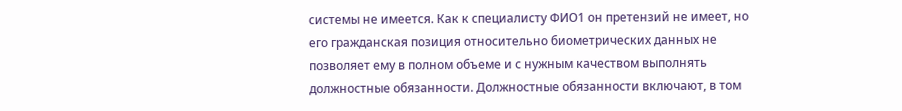системы не имеется. Как к специалисту ФИО1 он претензий не имеет, но его гражданская позиция относительно биометрических данных не позволяет ему в полном объеме и с нужным качеством выполнять должностные обязанности. Должностные обязанности включают, в том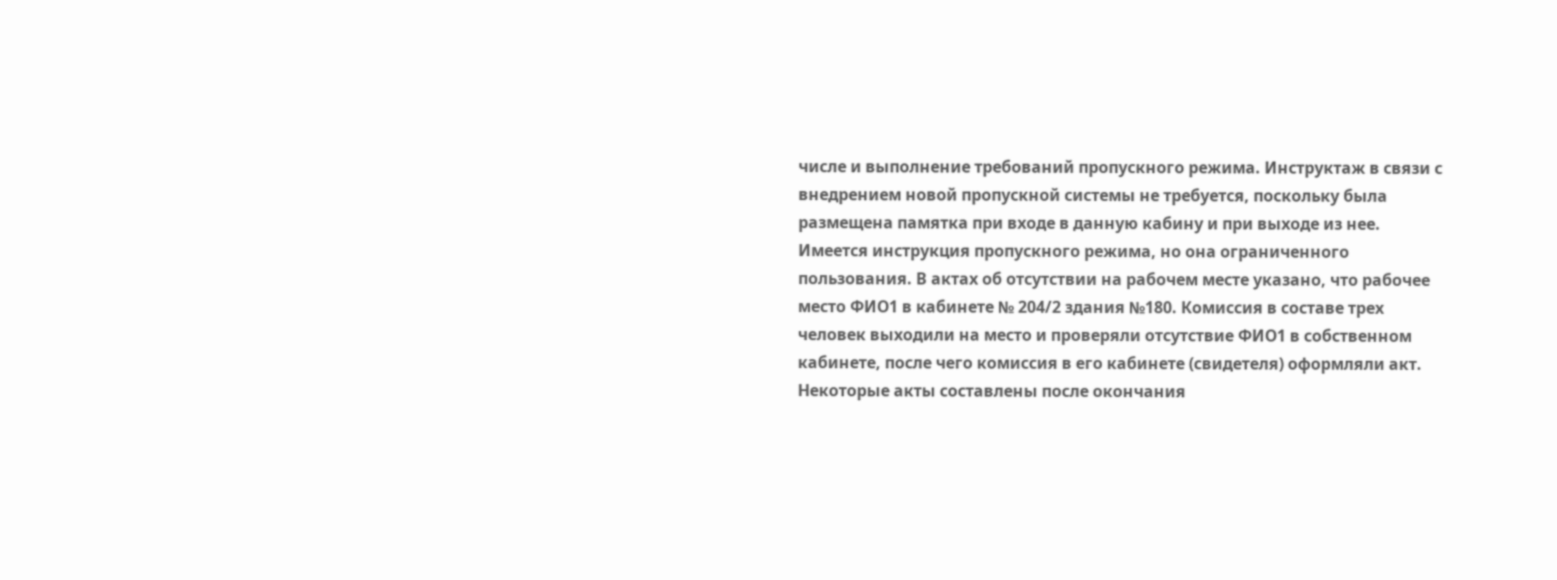числе и выполнение требований пропускного режима. Инструктаж в связи с внедрением новой пропускной системы не требуется, поскольку была размещена памятка при входе в данную кабину и при выходе из нее. Имеется инструкция пропускного режима, но она ограниченного пользования. В актах об отсутствии на рабочем месте указано, что рабочее место ФИО1 в кабинете № 204/2 здания №180. Комиссия в составе трех человек выходили на место и проверяли отсутствие ФИО1 в собственном кабинете, после чего комиссия в его кабинете (свидетеля) оформляли акт. Некоторые акты составлены после окончания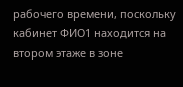рабочего времени, поскольку кабинет ФИО1 находится на втором этаже в зоне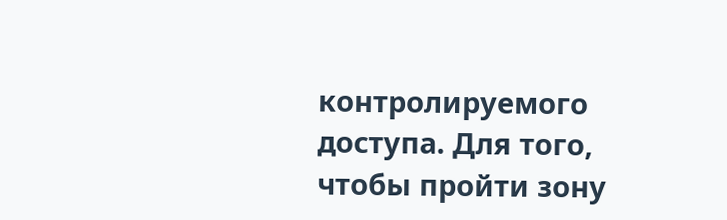контролируемого доступа. Для того, чтобы пройти зону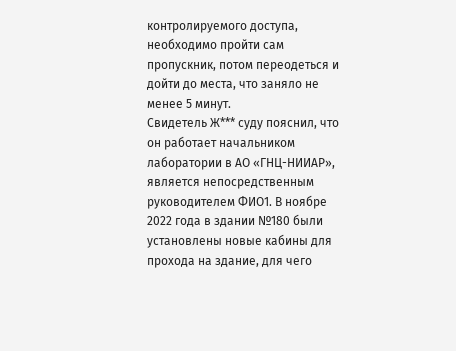контролируемого доступа, необходимо пройти сам пропускник, потом переодеться и дойти до места, что заняло не менее 5 минут.
Свидетель Ж*** суду пояснил, что он работает начальником лаборатории в АО «ГНЦ-НИИАР», является непосредственным руководителем ФИО1. В ноябре 2022 года в здании №180 были установлены новые кабины для прохода на здание, для чего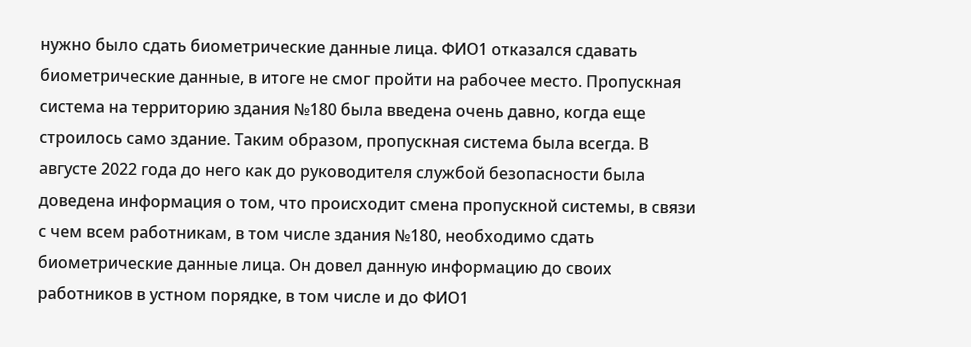нужно было сдать биометрические данные лица. ФИО1 отказался сдавать биометрические данные, в итоге не смог пройти на рабочее место. Пропускная система на территорию здания №180 была введена очень давно, когда еще строилось само здание. Таким образом, пропускная система была всегда. В августе 2022 года до него как до руководителя службой безопасности была доведена информация о том, что происходит смена пропускной системы, в связи с чем всем работникам, в том числе здания №180, необходимо сдать биометрические данные лица. Он довел данную информацию до своих работников в устном порядке, в том числе и до ФИО1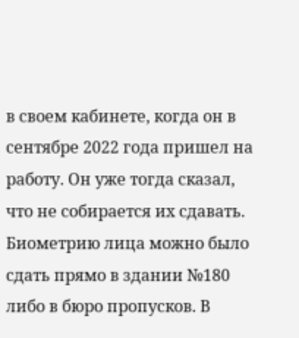в своем кабинете, когда он в сентябре 2022 года пришел на работу. Он уже тогда сказал, что не собирается их сдавать. Биометрию лица можно было сдать прямо в здании №180 либо в бюро пропусков. В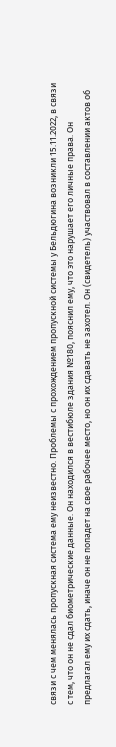связи с чем менялась пропускная система ему неизвестно. Проблемы с прохождением пропускной системы у Бельдюгина возникли 15.11.2022, в связи с тем, что он не сдал биометрические данные. Он находился в вестибюле здания №180, пояснил ему, что это нарушает его личные права. Он предлагал ему их сдать, иначе он не попадет на свое рабочее место, но он их сдавать не захотел. Он (свидетель) участвовал в составлении актов об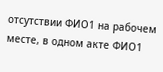отсутствии ФИО1 на рабочем месте, в одном акте ФИО1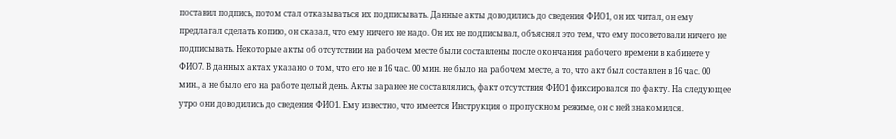поставил подпись, потом стал отказываться их подписывать. Данные акты доводились до сведения ФИО1, он их читал, он ему предлагал сделать копию, он сказал, что ему ничего не надо. Он их не подписывал, объяснял это тем, что ему посоветовали ничего не подписывать. Некоторые акты об отсутствии на рабочем месте были составлены после окончания рабочего времени в кабинете у ФИО7. В данных актах указано о том, что его не в 16 час. 00 мин. не было на рабочем месте, а то, что акт был составлен в 16 час. 00 мин., а не было его на работе целый день. Акты заранее не составлялись, факт отсутствия ФИО1 фиксировался по факту. На следующее утро они доводились до сведения ФИО1. Ему известно, что имеется Инструкция о пропускном режиме, он с ней знакомился.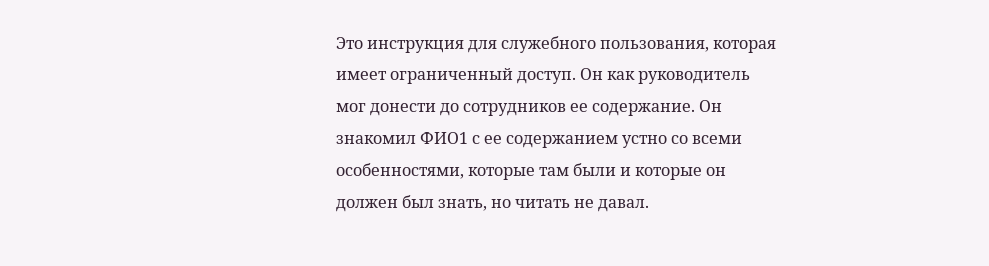Это инструкция для служебного пользования, которая имеет ограниченный доступ. Он как руководитель мог донести до сотрудников ее содержание. Он знакомил ФИО1 с ее содержанием устно со всеми особенностями, которые там были и которые он должен был знать, но читать не давал.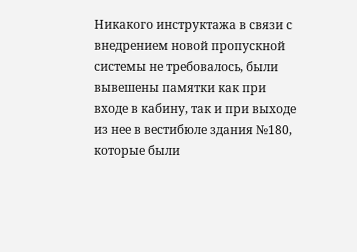Никакого инструктажа в связи с внедрением новой пропускной системы не требовалось, были вывешены памятки как при входе в кабину, так и при выходе из нее в вестибюле здания №180, которые были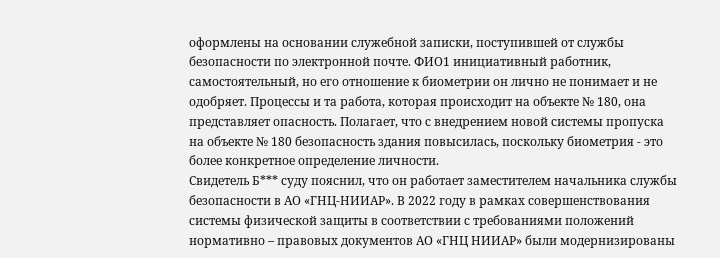оформлены на основании служебной записки, поступившей от службы безопасности по электронной почте. ФИО1 инициативный работник, самостоятельный, но его отношение к биометрии он лично не понимает и не одобряет. Процессы и та работа, которая происходит на объекте № 180, она представляет опасность. Полагает, что с внедрением новой системы пропуска на объекте № 180 безопасность здания повысилась, поскольку биометрия - это более конкретное определение личности.
Свидетель Б*** суду пояснил, что он работает заместителем начальника службы безопасности в АО «ГНЦ-НИИАР». В 2022 году в рамках совершенствования системы физической защиты в соответствии с требованиями положений нормативно – правовых документов АО «ГНЦ НИИАР» были модернизированы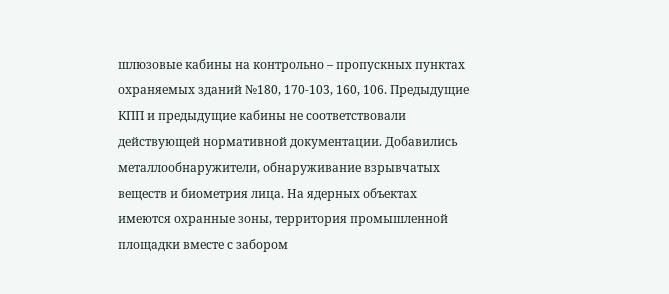шлюзовые кабины на контрольно – пропускных пунктах охраняемых зданий №180, 170-103, 160, 106. Предыдущие КПП и предыдущие кабины не соответствовали действующей нормативной документации. Добавились металлообнаружители, обнаруживание взрывчатых веществ и биометрия лица. На ядерных объектах имеются охранные зоны, территория промышленной площадки вместе с забором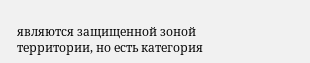являются защищенной зоной территории, но есть категория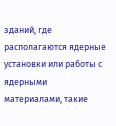зданий, где располагаются ядерные установки или работы с ядерными материалами, такие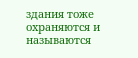здания тоже охраняются и называются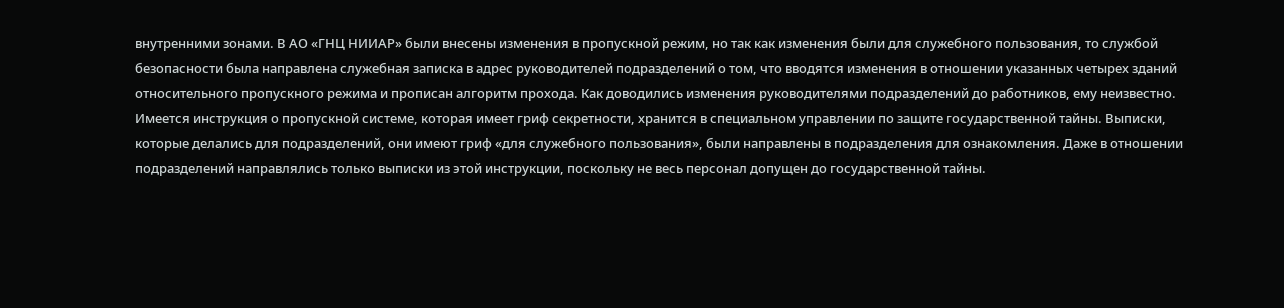внутренними зонами. В АО «ГНЦ НИИАР» были внесены изменения в пропускной режим, но так как изменения были для служебного пользования, то службой безопасности была направлена служебная записка в адрес руководителей подразделений о том, что вводятся изменения в отношении указанных четырех зданий относительного пропускного режима и прописан алгоритм прохода. Как доводились изменения руководителями подразделений до работников, ему неизвестно. Имеется инструкция о пропускной системе, которая имеет гриф секретности, хранится в специальном управлении по защите государственной тайны. Выписки, которые делались для подразделений, они имеют гриф «для служебного пользования», были направлены в подразделения для ознакомления. Даже в отношении подразделений направлялись только выписки из этой инструкции, поскольку не весь персонал допущен до государственной тайны.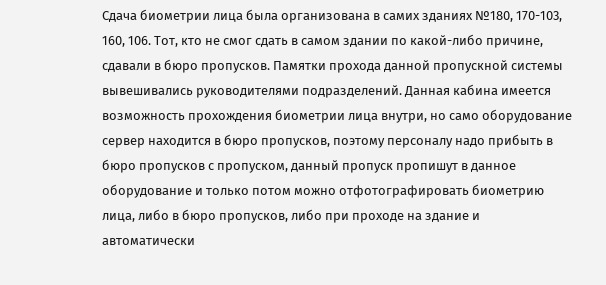Сдача биометрии лица была организована в самих зданиях №180, 170-103, 160, 106. Тот, кто не смог сдать в самом здании по какой-либо причине, сдавали в бюро пропусков. Памятки прохода данной пропускной системы вывешивались руководителями подразделений. Данная кабина имеется возможность прохождения биометрии лица внутри, но само оборудование сервер находится в бюро пропусков, поэтому персоналу надо прибыть в бюро пропусков с пропуском, данный пропуск пропишут в данное оборудование и только потом можно отфотографировать биометрию лица, либо в бюро пропусков, либо при проходе на здание и автоматически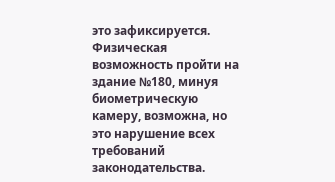это зафиксируется. Физическая возможность пройти на здание №180, минуя биометрическую камеру, возможна, но это нарушение всех требований законодательства.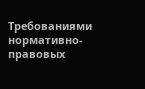Требованиями нормативно-правовых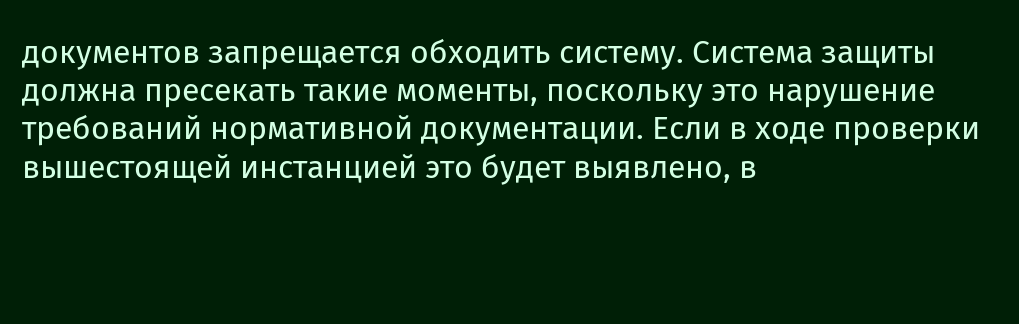документов запрещается обходить систему. Система защиты должна пресекать такие моменты, поскольку это нарушение требований нормативной документации. Если в ходе проверки вышестоящей инстанцией это будет выявлено, в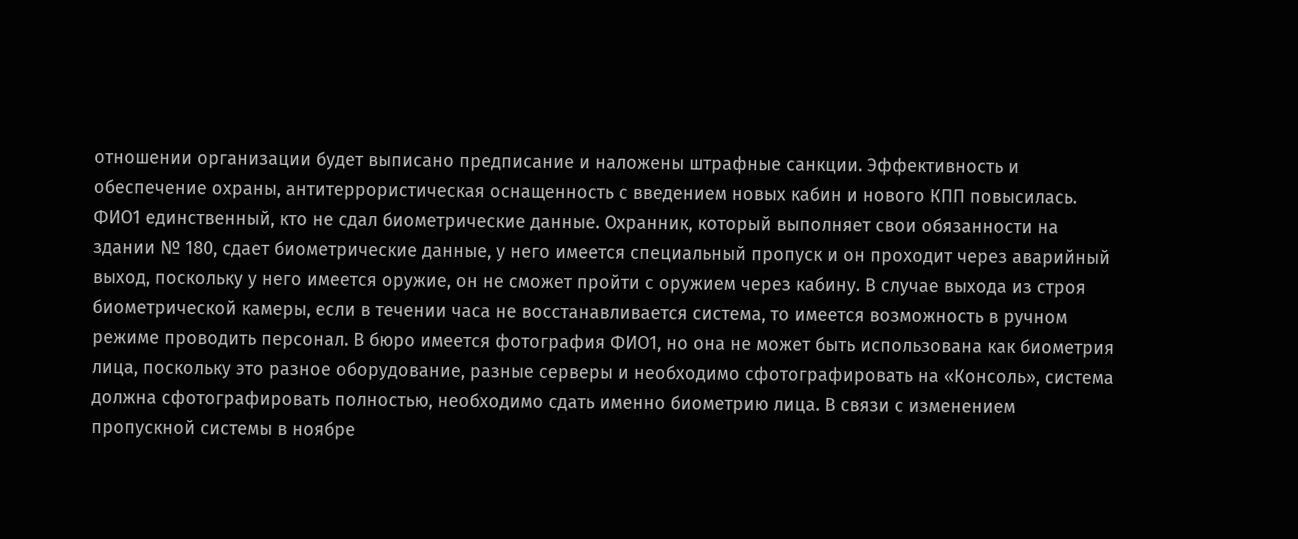отношении организации будет выписано предписание и наложены штрафные санкции. Эффективность и обеспечение охраны, антитеррористическая оснащенность с введением новых кабин и нового КПП повысилась. ФИО1 единственный, кто не сдал биометрические данные. Охранник, который выполняет свои обязанности на здании № 180, сдает биометрические данные, у него имеется специальный пропуск и он проходит через аварийный выход, поскольку у него имеется оружие, он не сможет пройти с оружием через кабину. В случае выхода из строя биометрической камеры, если в течении часа не восстанавливается система, то имеется возможность в ручном режиме проводить персонал. В бюро имеется фотография ФИО1, но она не может быть использована как биометрия лица, поскольку это разное оборудование, разные серверы и необходимо сфотографировать на «Консоль», система должна сфотографировать полностью, необходимо сдать именно биометрию лица. В связи с изменением пропускной системы в ноябре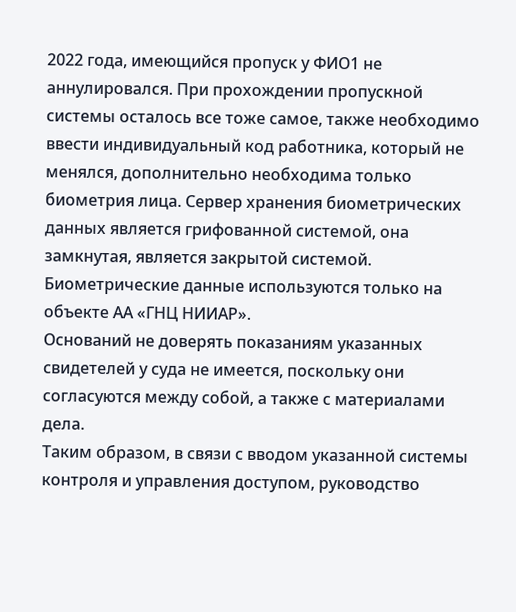2022 года, имеющийся пропуск у ФИО1 не аннулировался. При прохождении пропускной системы осталось все тоже самое, также необходимо ввести индивидуальный код работника, который не менялся, дополнительно необходима только биометрия лица. Сервер хранения биометрических данных является грифованной системой, она замкнутая, является закрытой системой. Биометрические данные используются только на объекте АА «ГНЦ НИИАР».
Оснований не доверять показаниям указанных свидетелей у суда не имеется, поскольку они согласуются между собой, а также с материалами дела.
Таким образом, в связи с вводом указанной системы контроля и управления доступом, руководство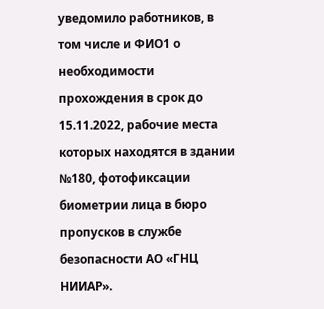уведомило работников, в том числе и ФИО1 о необходимости прохождения в срок до 15.11.2022, рабочие места которых находятся в здании №180, фотофиксации биометрии лица в бюро пропусков в службе безопасности АО «ГНЦ НИИАР».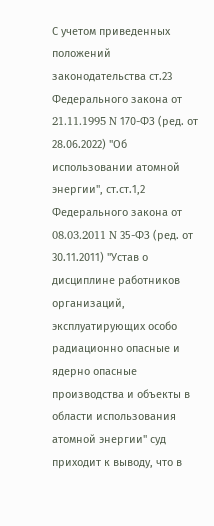С учетом приведенных положений законодательства ст.23 Федерального закона от 21.11.1995 N 170-ФЗ (ред. от 28.06.2022) "Об использовании атомной энергии", ст.ст.1,2 Федерального закона от 08.03.2011 N 35-ФЗ (ред. от 30.11.2011) "Устав о дисциплине работников организаций, эксплуатирующих особо радиационно опасные и ядерно опасные производства и объекты в области использования атомной энергии" суд приходит к выводу, что в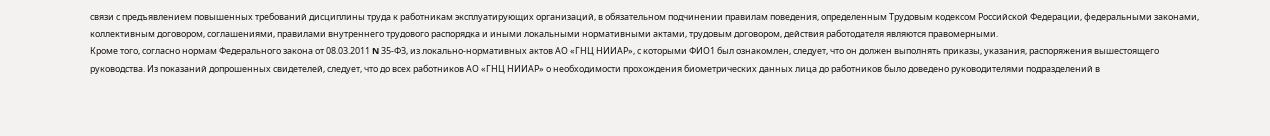связи с предъявлением повышенных требований дисциплины труда к работникам эксплуатирующих организаций, в обязательном подчинении правилам поведения, определенным Трудовым кодексом Российской Федерации, федеральными законами, коллективным договором, соглашениями, правилами внутреннего трудового распорядка и иными локальными нормативными актами, трудовым договором, действия работодателя являются правомерными.
Кроме того, согласно нормам Федерального закона от 08.03.2011 N 35-ФЗ, из локально-нормативных актов АО «ГНЦ НИИАР», с которыми ФИО1 был ознакомлен, следует, что он должен выполнять приказы, указания, распоряжения вышестоящего руководства. Из показаний допрошенных свидетелей, следует, что до всех работников АО «ГНЦ НИИАР» о необходимости прохождения биометрических данных лица до работников было доведено руководителями подразделений в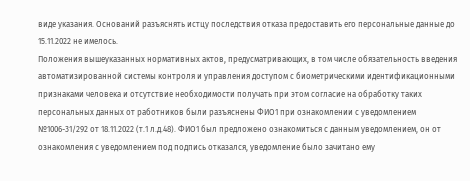виде указания. Оснований разъяснять истцу последствия отказа предоставить его персональные данные до 15.11.2022 не имелось.
Положения вышеуказанных нормативных актов, предусматривающих, в том числе обязательность введения автоматизированной системы контроля и управления доступом с биометрическими идентификационными признаками человека и отсутствие необходимости получать при этом согласие на обработку таких персональных данных от работников были разъяснены ФИО1 при ознакомлении с уведомлением №1006-31/292 от 18.11.2022 (т.1 л.д.48). ФИО1 был предложено ознакомиться с данным уведомлением, он от ознакомления с уведомлением под подпись отказался, уведомление было зачитано ему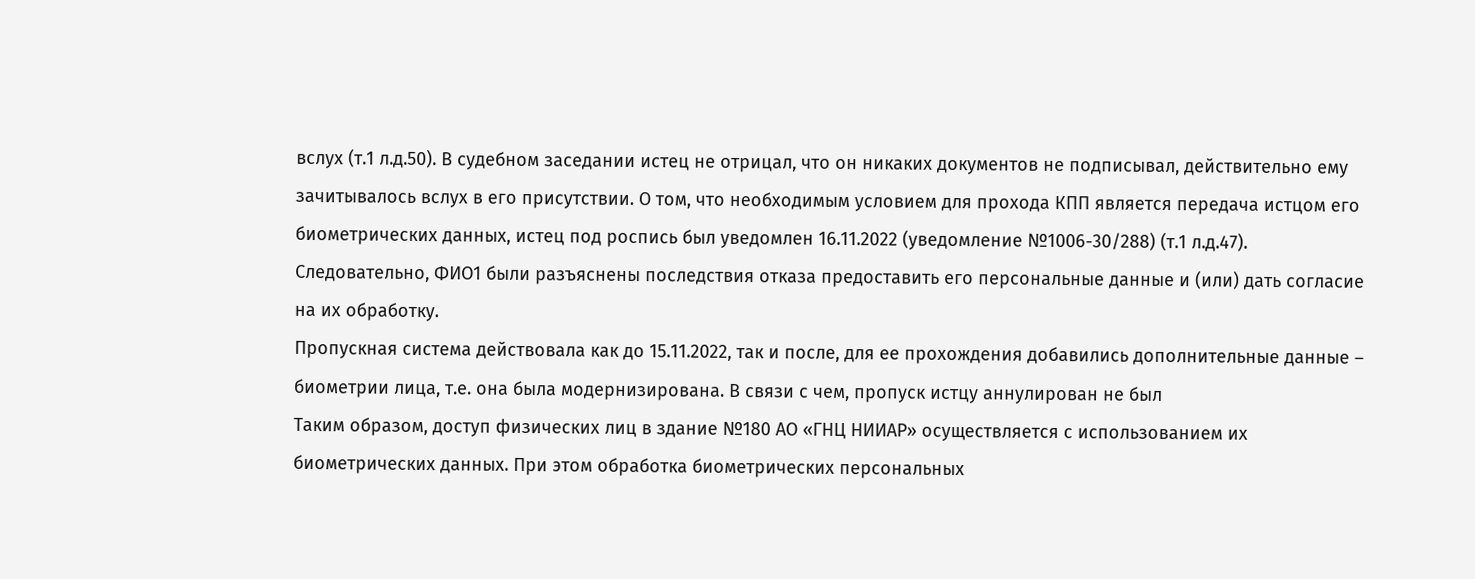вслух (т.1 л.д.50). В судебном заседании истец не отрицал, что он никаких документов не подписывал, действительно ему зачитывалось вслух в его присутствии. О том, что необходимым условием для прохода КПП является передача истцом его биометрических данных, истец под роспись был уведомлен 16.11.2022 (уведомление №1006-30/288) (т.1 л.д.47). Следовательно, ФИО1 были разъяснены последствия отказа предоставить его персональные данные и (или) дать согласие на их обработку.
Пропускная система действовала как до 15.11.2022, так и после, для ее прохождения добавились дополнительные данные – биометрии лица, т.е. она была модернизирована. В связи с чем, пропуск истцу аннулирован не был
Таким образом, доступ физических лиц в здание №180 АО «ГНЦ НИИАР» осуществляется с использованием их биометрических данных. При этом обработка биометрических персональных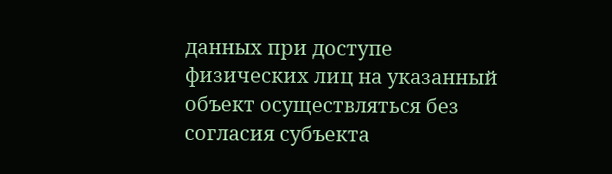данных при доступе физических лиц на указанный объект осуществляться без согласия субъекта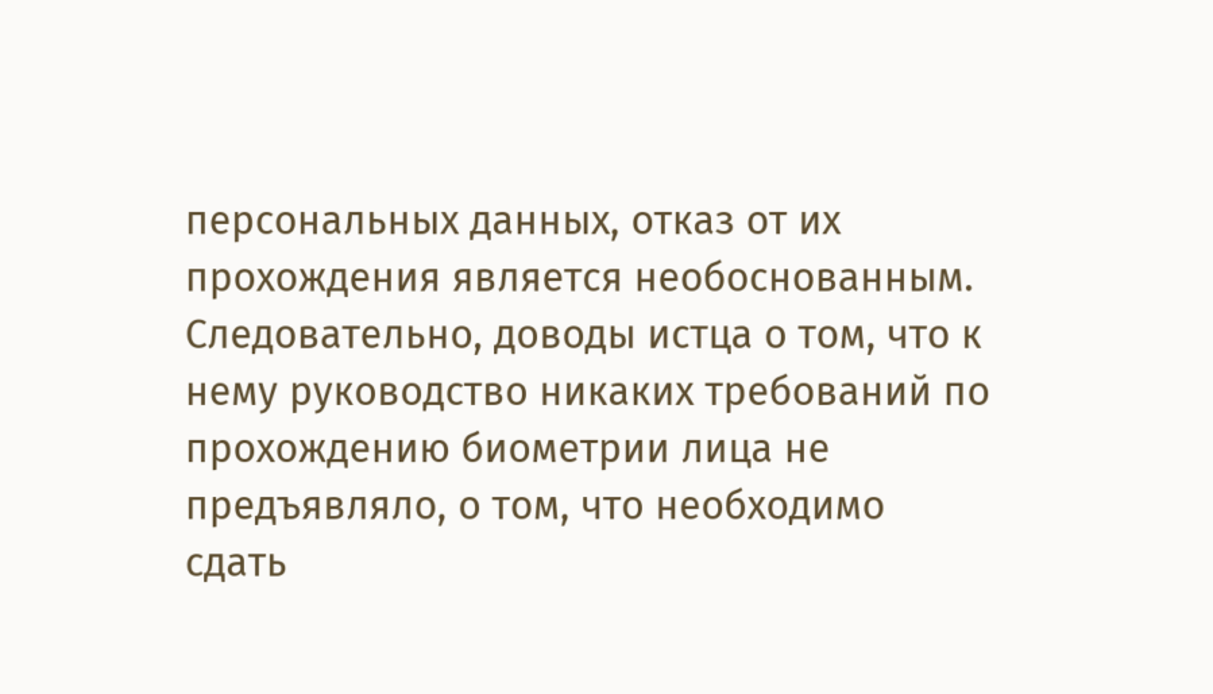персональных данных, отказ от их прохождения является необоснованным.
Следовательно, доводы истца о том, что к нему руководство никаких требований по прохождению биометрии лица не предъявляло, о том, что необходимо сдать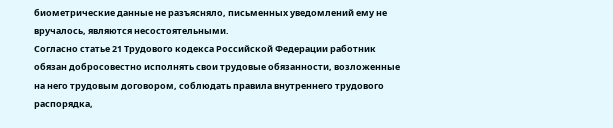биометрические данные не разъясняло, письменных уведомлений ему не вручалось, являются несостоятельными.
Согласно статье 21 Трудового кодекса Российской Федерации работник обязан добросовестно исполнять свои трудовые обязанности, возложенные на него трудовым договором, соблюдать правила внутреннего трудового распорядка,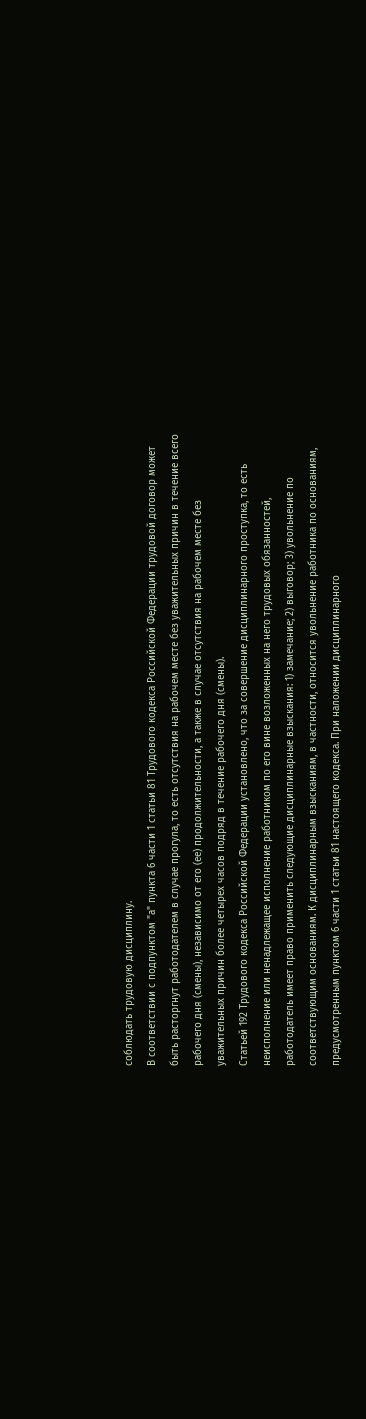соблюдать трудовую дисциплину.
В соответствии с подпунктом "а" пункта 6 части 1 статьи 81 Трудового кодекса Российской Федерации трудовой договор может быть расторгнут работодателем в случае прогула, то есть отсутствия на рабочем месте без уважительных причин в течение всего рабочего дня (смены), независимо от его (ее) продолжительности, а также в случае отсутствия на рабочем месте без уважительных причин более четырех часов подряд в течение рабочего дня (смены).
Статьей 192 Трудового кодекса Российской Федерации установлено, что за совершение дисциплинарного проступка, то есть неисполнение или ненадлежащее исполнение работником по его вине возложенных на него трудовых обязанностей, работодатель имеет право применить следующие дисциплинарные взыскания: 1) замечание; 2) выговор; 3) увольнение по соответствующим основаниям. К дисциплинарным взысканиям, в частности, относится увольнение работника по основаниям, предусмотренным пунктом 6 части 1 статьи 81 настоящего кодекса. При наложении дисциплинарного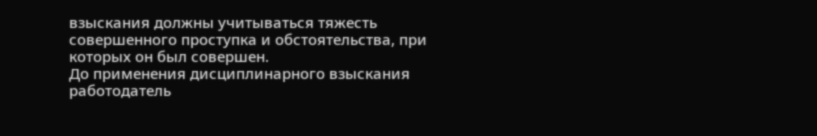взыскания должны учитываться тяжесть совершенного проступка и обстоятельства, при которых он был совершен.
До применения дисциплинарного взыскания работодатель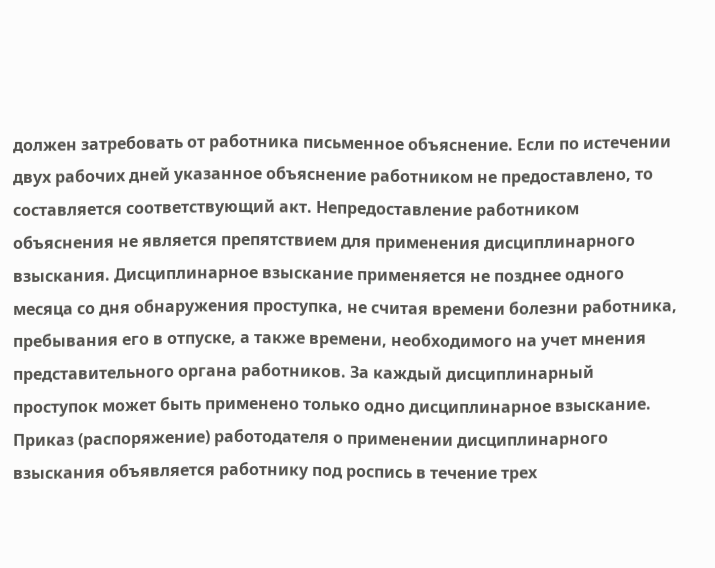должен затребовать от работника письменное объяснение. Если по истечении двух рабочих дней указанное объяснение работником не предоставлено, то составляется соответствующий акт. Непредоставление работником объяснения не является препятствием для применения дисциплинарного взыскания. Дисциплинарное взыскание применяется не позднее одного месяца со дня обнаружения проступка, не считая времени болезни работника, пребывания его в отпуске, а также времени, необходимого на учет мнения представительного органа работников. За каждый дисциплинарный проступок может быть применено только одно дисциплинарное взыскание. Приказ (распоряжение) работодателя о применении дисциплинарного взыскания объявляется работнику под роспись в течение трех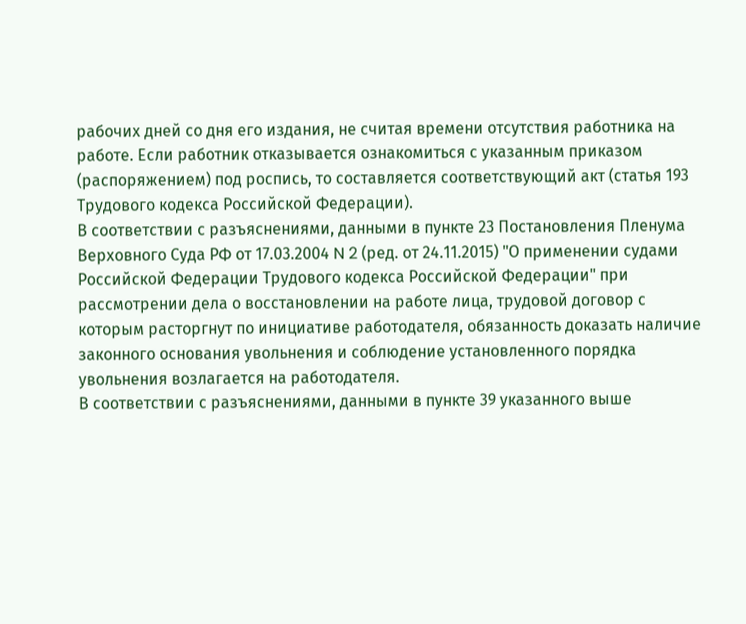рабочих дней со дня его издания, не считая времени отсутствия работника на работе. Если работник отказывается ознакомиться с указанным приказом (распоряжением) под роспись, то составляется соответствующий акт (статья 193 Трудового кодекса Российской Федерации).
В соответствии с разъяснениями, данными в пункте 23 Постановления Пленума Верховного Суда РФ от 17.03.2004 N 2 (ред. от 24.11.2015) "О применении судами Российской Федерации Трудового кодекса Российской Федерации" при рассмотрении дела о восстановлении на работе лица, трудовой договор с которым расторгнут по инициативе работодателя, обязанность доказать наличие законного основания увольнения и соблюдение установленного порядка увольнения возлагается на работодателя.
В соответствии с разъяснениями, данными в пункте 39 указанного выше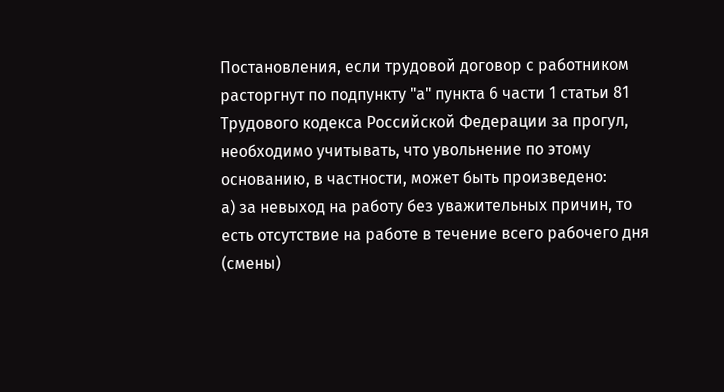Постановления, если трудовой договор с работником расторгнут по подпункту "а" пункта 6 части 1 статьи 81 Трудового кодекса Российской Федерации за прогул, необходимо учитывать, что увольнение по этому основанию, в частности, может быть произведено:
а) за невыход на работу без уважительных причин, то есть отсутствие на работе в течение всего рабочего дня (смены)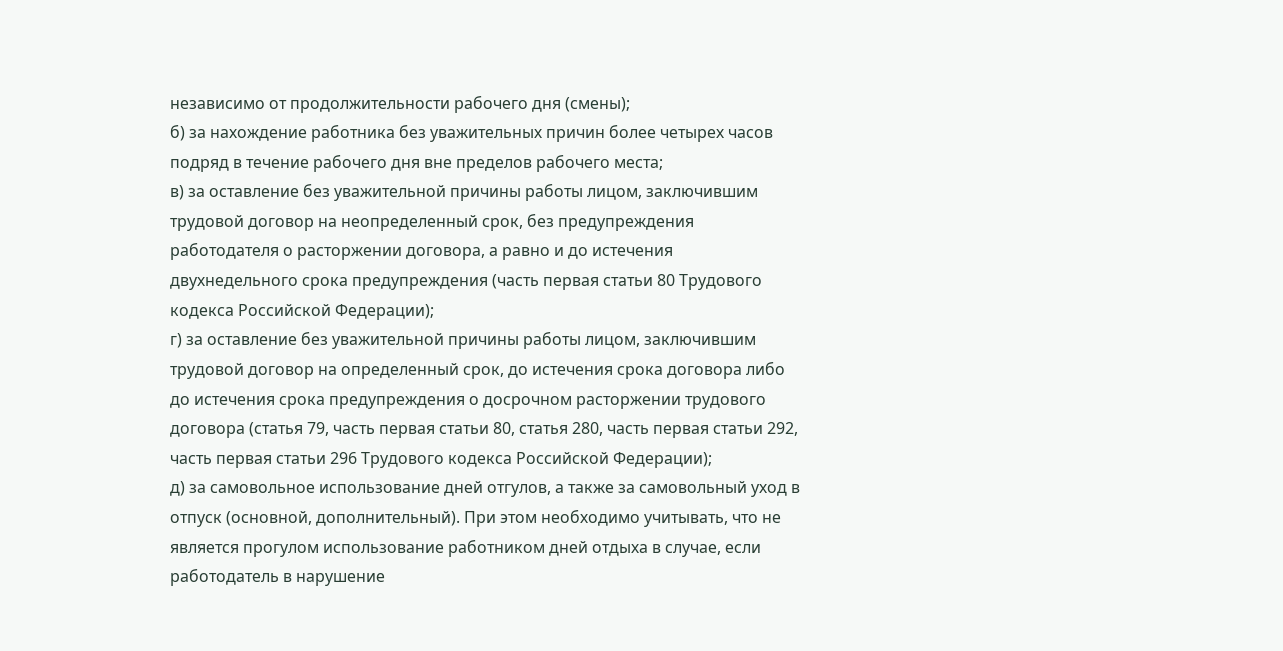независимо от продолжительности рабочего дня (смены);
б) за нахождение работника без уважительных причин более четырех часов подряд в течение рабочего дня вне пределов рабочего места;
в) за оставление без уважительной причины работы лицом, заключившим трудовой договор на неопределенный срок, без предупреждения работодателя о расторжении договора, а равно и до истечения двухнедельного срока предупреждения (часть первая статьи 80 Трудового кодекса Российской Федерации);
г) за оставление без уважительной причины работы лицом, заключившим трудовой договор на определенный срок, до истечения срока договора либо до истечения срока предупреждения о досрочном расторжении трудового договора (статья 79, часть первая статьи 80, статья 280, часть первая статьи 292, часть первая статьи 296 Трудового кодекса Российской Федерации);
д) за самовольное использование дней отгулов, а также за самовольный уход в отпуск (основной, дополнительный). При этом необходимо учитывать, что не является прогулом использование работником дней отдыха в случае, если работодатель в нарушение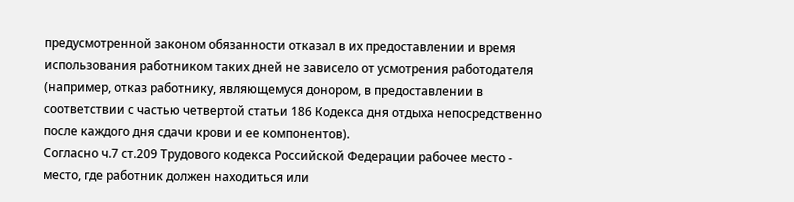предусмотренной законом обязанности отказал в их предоставлении и время использования работником таких дней не зависело от усмотрения работодателя (например, отказ работнику, являющемуся донором, в предоставлении в соответствии с частью четвертой статьи 186 Кодекса дня отдыха непосредственно после каждого дня сдачи крови и ее компонентов).
Согласно ч.7 ст.209 Трудового кодекса Российской Федерации рабочее место - место, где работник должен находиться или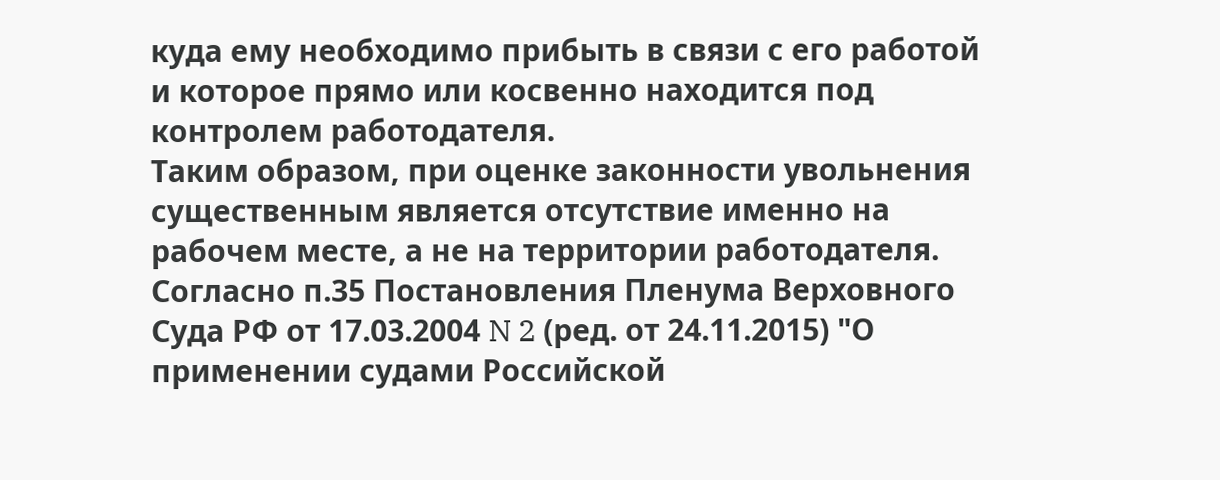куда ему необходимо прибыть в связи с его работой и которое прямо или косвенно находится под контролем работодателя.
Таким образом, при оценке законности увольнения существенным является отсутствие именно на рабочем месте, а не на территории работодателя.
Согласно п.35 Постановления Пленума Верховного Суда РФ от 17.03.2004 N 2 (ред. от 24.11.2015) "О применении судами Российской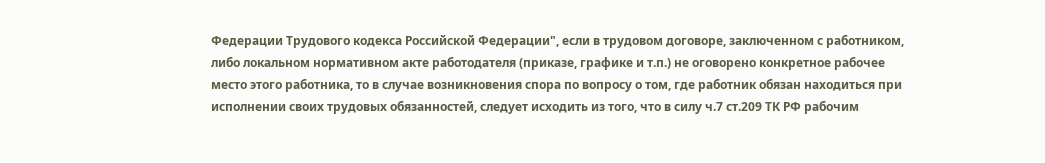Федерации Трудового кодекса Российской Федерации", если в трудовом договоре, заключенном с работником, либо локальном нормативном акте работодателя (приказе, графике и т.п.) не оговорено конкретное рабочее место этого работника, то в случае возникновения спора по вопросу о том, где работник обязан находиться при исполнении своих трудовых обязанностей, следует исходить из того, что в силу ч.7 ст.209 ТК РФ рабочим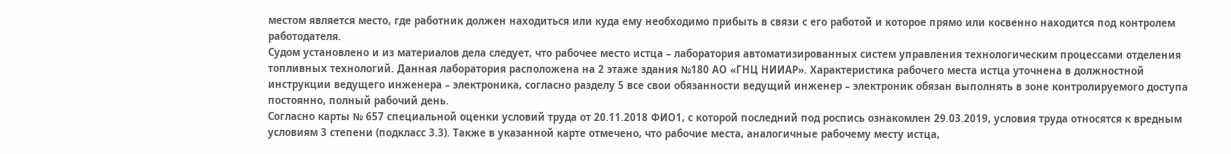местом является место, где работник должен находиться или куда ему необходимо прибыть в связи с его работой и которое прямо или косвенно находится под контролем работодателя.
Судом установлено и из материалов дела следует, что рабочее место истца – лаборатория автоматизированных систем управления технологическим процессами отделения топливных технологий. Данная лаборатория расположена на 2 этаже здания №180 АО «ГНЦ НИИАР». Характеристика рабочего места истца уточнена в должностной инструкции ведущего инженера – электроника, согласно разделу 5 все свои обязанности ведущий инженер – электроник обязан выполнять в зоне контролируемого доступа постоянно, полный рабочий день.
Согласно карты № 657 специальной оценки условий труда от 20.11.2018 ФИО1, с которой последний под роспись ознакомлен 29.03.2019, условия труда относятся к вредным условиям 3 степени (подкласс 3.3). Также в указанной карте отмечено, что рабочие места, аналогичные рабочему месту истца,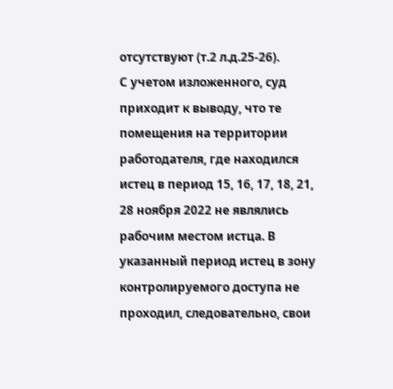отсутствуют (т.2 л.д.25-26).
С учетом изложенного, суд приходит к выводу, что те помещения на территории работодателя, где находился истец в период 15, 16, 17, 18, 21, 28 ноября 2022 не являлись рабочим местом истца. В указанный период истец в зону контролируемого доступа не проходил, следовательно, свои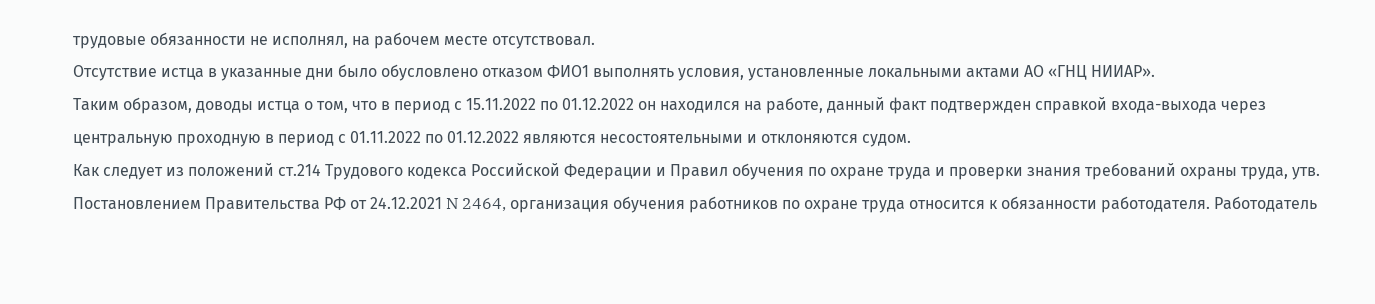трудовые обязанности не исполнял, на рабочем месте отсутствовал.
Отсутствие истца в указанные дни было обусловлено отказом ФИО1 выполнять условия, установленные локальными актами АО «ГНЦ НИИАР».
Таким образом, доводы истца о том, что в период с 15.11.2022 по 01.12.2022 он находился на работе, данный факт подтвержден справкой входа-выхода через центральную проходную в период с 01.11.2022 по 01.12.2022 являются несостоятельными и отклоняются судом.
Как следует из положений ст.214 Трудового кодекса Российской Федерации и Правил обучения по охране труда и проверки знания требований охраны труда, утв. Постановлением Правительства РФ от 24.12.2021 N 2464, организация обучения работников по охране труда относится к обязанности работодателя. Работодатель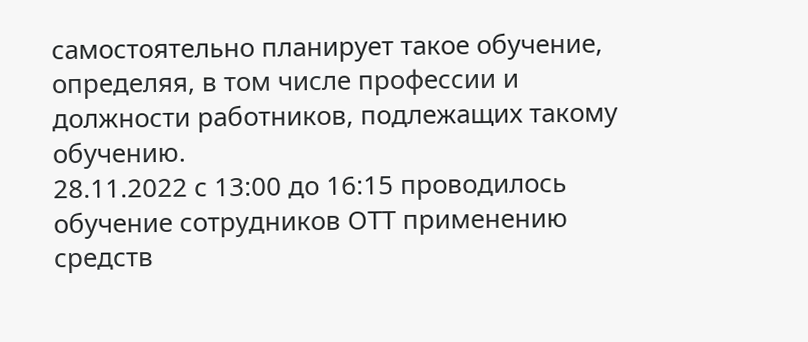самостоятельно планирует такое обучение, определяя, в том числе профессии и должности работников, подлежащих такому обучению.
28.11.2022 с 13:00 до 16:15 проводилось обучение сотрудников ОТТ применению средств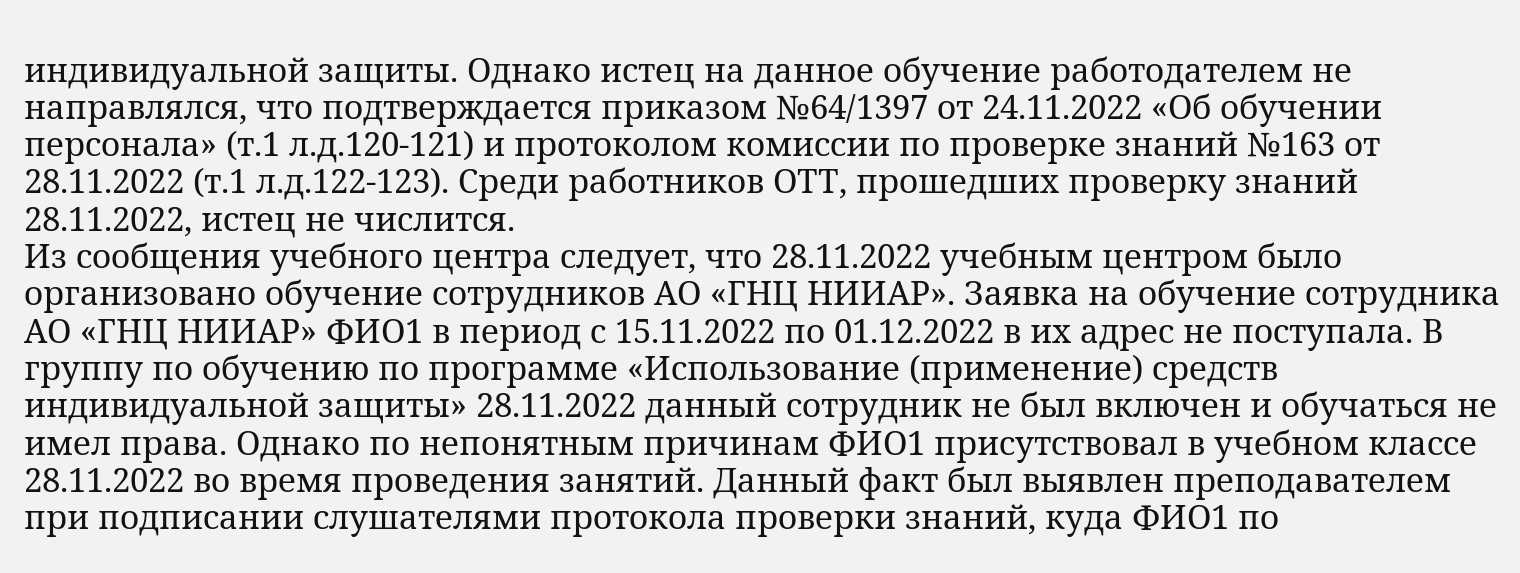индивидуальной защиты. Однако истец на данное обучение работодателем не направлялся, что подтверждается приказом №64/1397 от 24.11.2022 «Об обучении персонала» (т.1 л.д.120-121) и протоколом комиссии по проверке знаний №163 от 28.11.2022 (т.1 л.д.122-123). Среди работников ОТТ, прошедших проверку знаний 28.11.2022, истец не числится.
Из сообщения учебного центра следует, что 28.11.2022 учебным центром было организовано обучение сотрудников АО «ГНЦ НИИАР». Заявка на обучение сотрудника АО «ГНЦ НИИАР» ФИО1 в период с 15.11.2022 по 01.12.2022 в их адрес не поступала. В группу по обучению по программе «Использование (применение) средств индивидуальной защиты» 28.11.2022 данный сотрудник не был включен и обучаться не имел права. Однако по непонятным причинам ФИО1 присутствовал в учебном классе 28.11.2022 во время проведения занятий. Данный факт был выявлен преподавателем при подписании слушателями протокола проверки знаний, куда ФИО1 по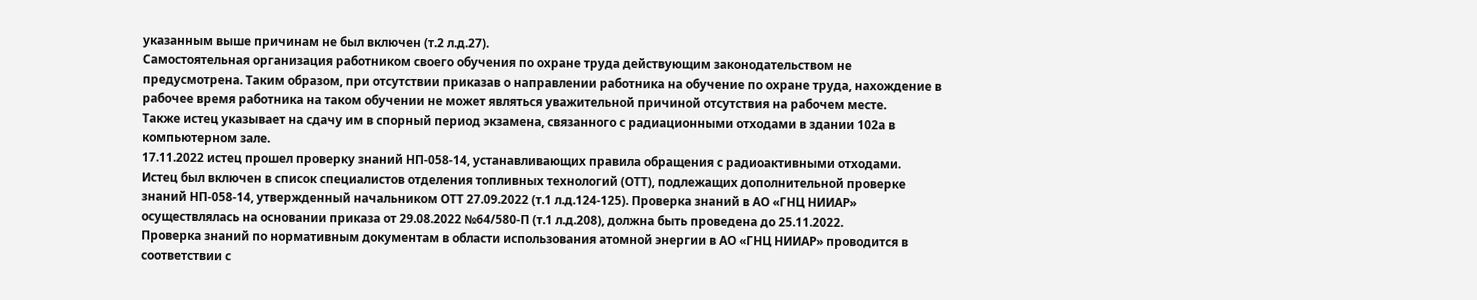указанным выше причинам не был включен (т.2 л.д.27).
Самостоятельная организация работником своего обучения по охране труда действующим законодательством не предусмотрена. Таким образом, при отсутствии приказав о направлении работника на обучение по охране труда, нахождение в рабочее время работника на таком обучении не может являться уважительной причиной отсутствия на рабочем месте.
Также истец указывает на сдачу им в спорный период экзамена, связанного с радиационными отходами в здании 102а в компьютерном зале.
17.11.2022 истец прошел проверку знаний НП-058-14, устанавливающих правила обращения с радиоактивными отходами.
Истец был включен в список специалистов отделения топливных технологий (ОТТ), подлежащих дополнительной проверке знаний НП-058-14, утвержденный начальником ОТТ 27.09.2022 (т.1 л.д.124-125). Проверка знаний в АО «ГНЦ НИИАР» осуществлялась на основании приказа от 29.08.2022 №64/580-П (т.1 л.д.208), должна быть проведена до 25.11.2022.
Проверка знаний по нормативным документам в области использования атомной энергии в АО «ГНЦ НИИАР» проводится в соответствии с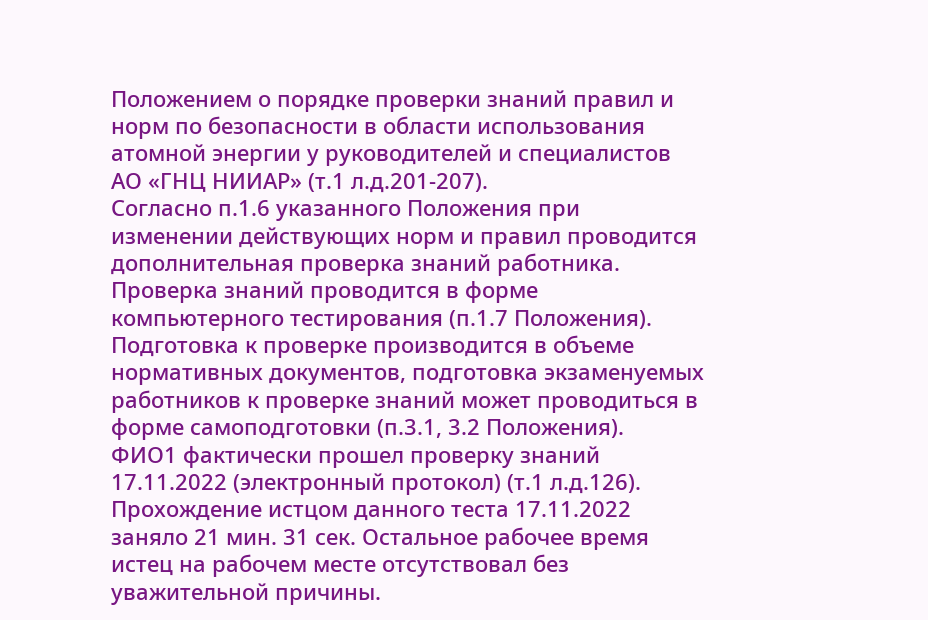Положением о порядке проверки знаний правил и норм по безопасности в области использования атомной энергии у руководителей и специалистов АО «ГНЦ НИИАР» (т.1 л.д.201-207).
Согласно п.1.6 указанного Положения при изменении действующих норм и правил проводится дополнительная проверка знаний работника. Проверка знаний проводится в форме компьютерного тестирования (п.1.7 Положения). Подготовка к проверке производится в объеме нормативных документов, подготовка экзаменуемых работников к проверке знаний может проводиться в форме самоподготовки (п.3.1, 3.2 Положения).
ФИО1 фактически прошел проверку знаний 17.11.2022 (электронный протокол) (т.1 л.д.126). Прохождение истцом данного теста 17.11.2022 заняло 21 мин. 31 сек. Остальное рабочее время истец на рабочем месте отсутствовал без уважительной причины.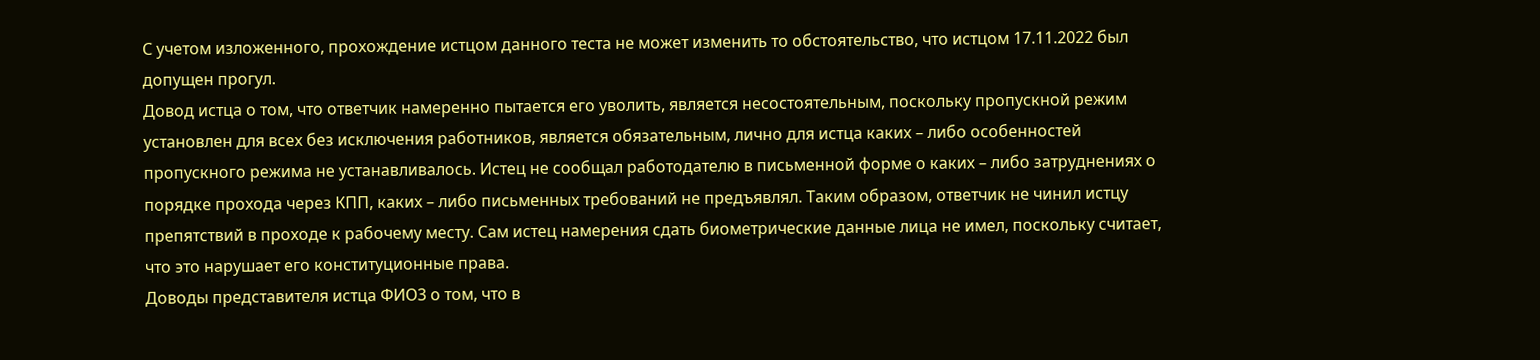С учетом изложенного, прохождение истцом данного теста не может изменить то обстоятельство, что истцом 17.11.2022 был допущен прогул.
Довод истца о том, что ответчик намеренно пытается его уволить, является несостоятельным, поскольку пропускной режим установлен для всех без исключения работников, является обязательным, лично для истца каких – либо особенностей пропускного режима не устанавливалось. Истец не сообщал работодателю в письменной форме о каких – либо затруднениях о порядке прохода через КПП, каких – либо письменных требований не предъявлял. Таким образом, ответчик не чинил истцу препятствий в проходе к рабочему месту. Сам истец намерения сдать биометрические данные лица не имел, поскольку считает, что это нарушает его конституционные права.
Доводы представителя истца ФИО3 о том, что в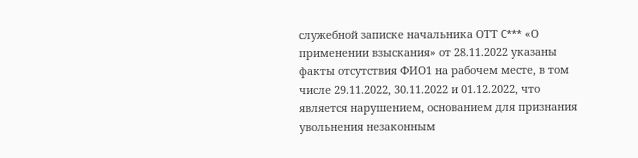служебной записке начальника ОТТ C*** «О применении взыскания» от 28.11.2022 указаны факты отсутствия ФИО1 на рабочем месте, в том числе 29.11.2022, 30.11.2022 и 01.12.2022, что является нарушением, основанием для признания увольнения незаконным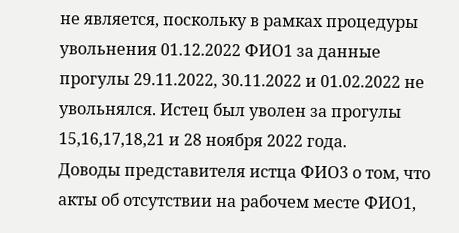не является, поскольку в рамках процедуры увольнения 01.12.2022 ФИО1 за данные прогулы 29.11.2022, 30.11.2022 и 01.02.2022 не увольнялся. Истец был уволен за прогулы 15,16,17,18,21 и 28 ноября 2022 года.
Доводы представителя истца ФИО3 о том, что акты об отсутствии на рабочем месте ФИО1,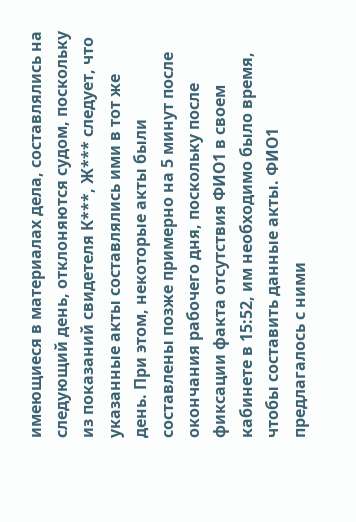имеющиеся в материалах дела, составлялись на следующий день, отклоняются судом, поскольку из показаний свидетеля К***, Ж*** следует, что указанные акты составлялись ими в тот же день. При этом, некоторые акты были составлены позже примерно на 5 минут после окончания рабочего дня, поскольку после фиксации факта отсутствия ФИО1 в своем кабинете в 15:52, им необходимо было время, чтобы составить данные акты. ФИО1 предлагалось с ними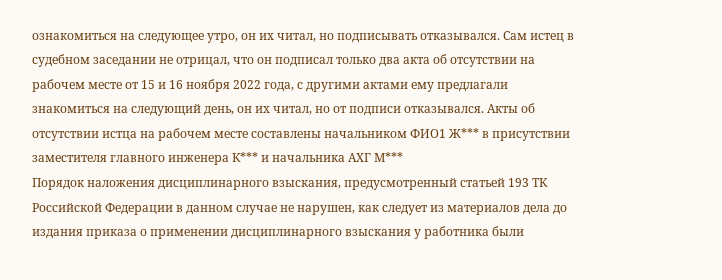ознакомиться на следующее утро, он их читал, но подписывать отказывался. Сам истец в судебном заседании не отрицал, что он подписал только два акта об отсутствии на рабочем месте от 15 и 16 ноября 2022 года, с другими актами ему предлагали знакомиться на следующий день, он их читал, но от подписи отказывался. Акты об отсутствии истца на рабочем месте составлены начальником ФИО1 Ж*** в присутствии заместителя главного инженера К*** и начальника АХГ М***
Порядок наложения дисциплинарного взыскания, предусмотренный статьей 193 ТК Российской Федерации в данном случае не нарушен, как следует из материалов дела до издания приказа о применении дисциплинарного взыскания у работника были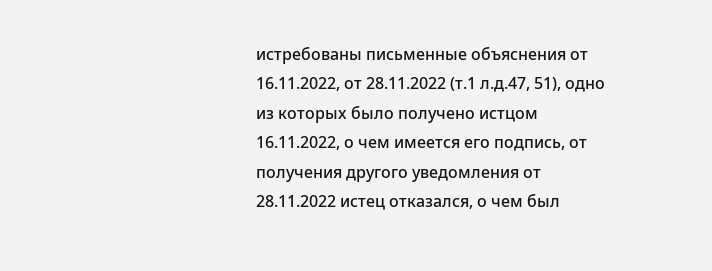истребованы письменные объяснения от 16.11.2022, от 28.11.2022 (т.1 л.д.47, 51), одно из которых было получено истцом 16.11.2022, о чем имеется его подпись, от получения другого уведомления от 28.11.2022 истец отказался, о чем был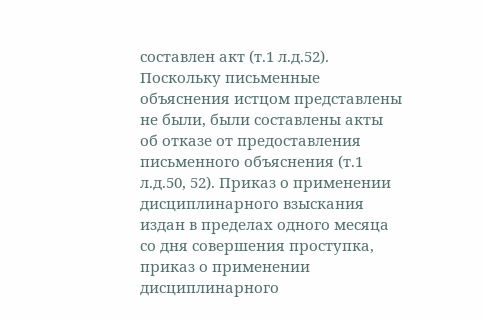составлен акт (т.1 л.д.52). Поскольку письменные объяснения истцом представлены не были, были составлены акты об отказе от предоставления письменного объяснения (т.1 л.д.50, 52). Приказ о применении дисциплинарного взыскания издан в пределах одного месяца со дня совершения проступка, приказ о применении дисциплинарного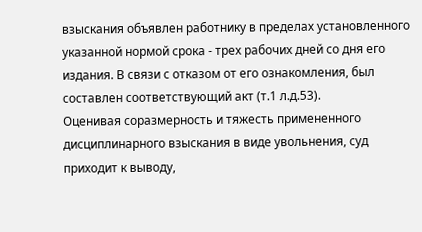взыскания объявлен работнику в пределах установленного указанной нормой срока - трех рабочих дней со дня его издания. В связи с отказом от его ознакомления, был составлен соответствующий акт (т.1 л.д.53).
Оценивая соразмерность и тяжесть примененного дисциплинарного взыскания в виде увольнения, суд приходит к выводу,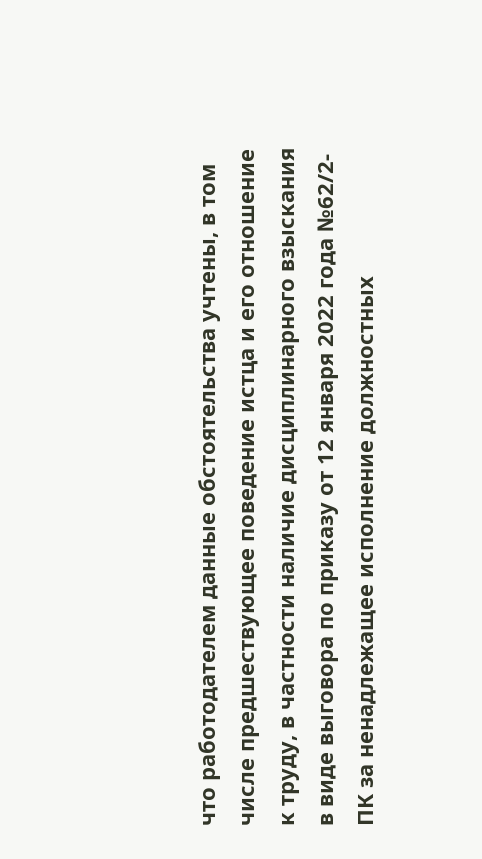что работодателем данные обстоятельства учтены, в том числе предшествующее поведение истца и его отношение к труду, в частности наличие дисциплинарного взыскания в виде выговора по приказу от 12 января 2022 года №62/2-ПК за ненадлежащее исполнение должностных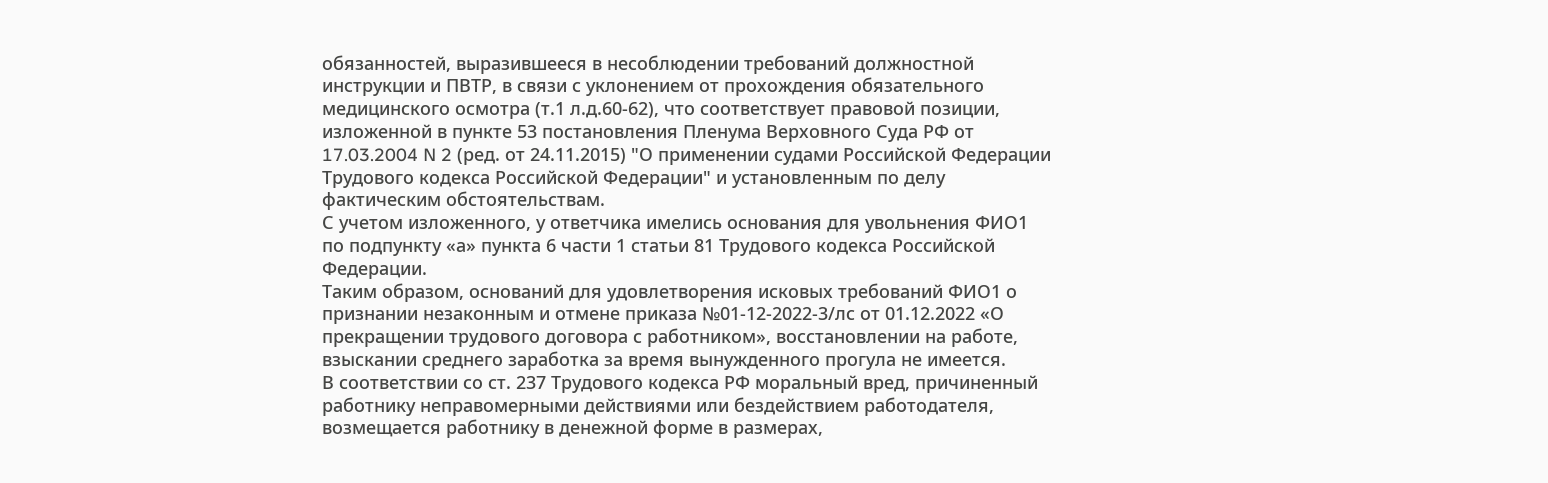обязанностей, выразившееся в несоблюдении требований должностной инструкции и ПВТР, в связи с уклонением от прохождения обязательного медицинского осмотра (т.1 л.д.60-62), что соответствует правовой позиции, изложенной в пункте 53 постановления Пленума Верховного Суда РФ от 17.03.2004 N 2 (ред. от 24.11.2015) "О применении судами Российской Федерации Трудового кодекса Российской Федерации" и установленным по делу фактическим обстоятельствам.
С учетом изложенного, у ответчика имелись основания для увольнения ФИО1 по подпункту «а» пункта 6 части 1 статьи 81 Трудового кодекса Российской Федерации.
Таким образом, оснований для удовлетворения исковых требований ФИО1 о признании незаконным и отмене приказа №01-12-2022-3/лс от 01.12.2022 «О прекращении трудового договора с работником», восстановлении на работе, взыскании среднего заработка за время вынужденного прогула не имеется.
В соответствии со ст. 237 Трудового кодекса РФ моральный вред, причиненный работнику неправомерными действиями или бездействием работодателя, возмещается работнику в денежной форме в размерах,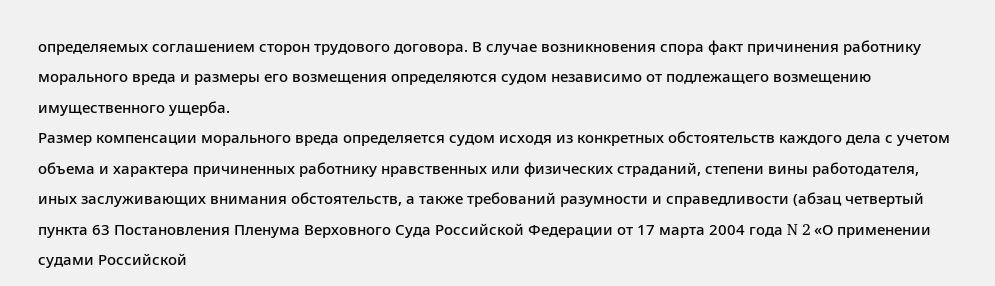определяемых соглашением сторон трудового договора. В случае возникновения спора факт причинения работнику морального вреда и размеры его возмещения определяются судом независимо от подлежащего возмещению имущественного ущерба.
Размер компенсации морального вреда определяется судом исходя из конкретных обстоятельств каждого дела с учетом объема и характера причиненных работнику нравственных или физических страданий, степени вины работодателя, иных заслуживающих внимания обстоятельств, а также требований разумности и справедливости (абзац четвертый пункта 63 Постановления Пленума Верховного Суда Российской Федерации от 17 марта 2004 года N 2 «О применении судами Российской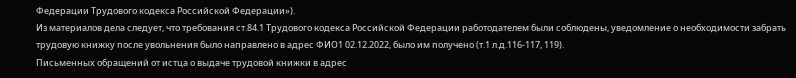Федерации Трудового кодекса Российской Федерации»).
Из материалов дела следует, что требования ст.84.1 Трудового кодекса Российской Федерации работодателем были соблюдены, уведомление о необходимости забрать трудовую книжку после увольнения было направлено в адрес ФИО1 02.12.2022, было им получено (т.1 л.д.116-117, 119).
Письменных обращений от истца о выдаче трудовой книжки в адрес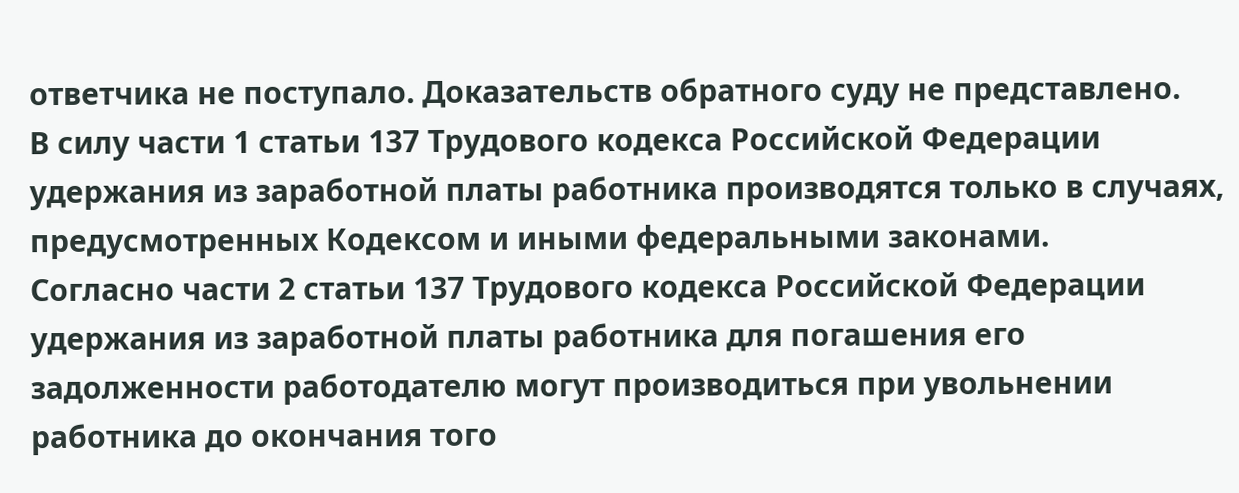ответчика не поступало. Доказательств обратного суду не представлено.
В силу части 1 статьи 137 Трудового кодекса Российской Федерации удержания из заработной платы работника производятся только в случаях, предусмотренных Кодексом и иными федеральными законами.
Согласно части 2 статьи 137 Трудового кодекса Российской Федерации удержания из заработной платы работника для погашения его задолженности работодателю могут производиться при увольнении работника до окончания того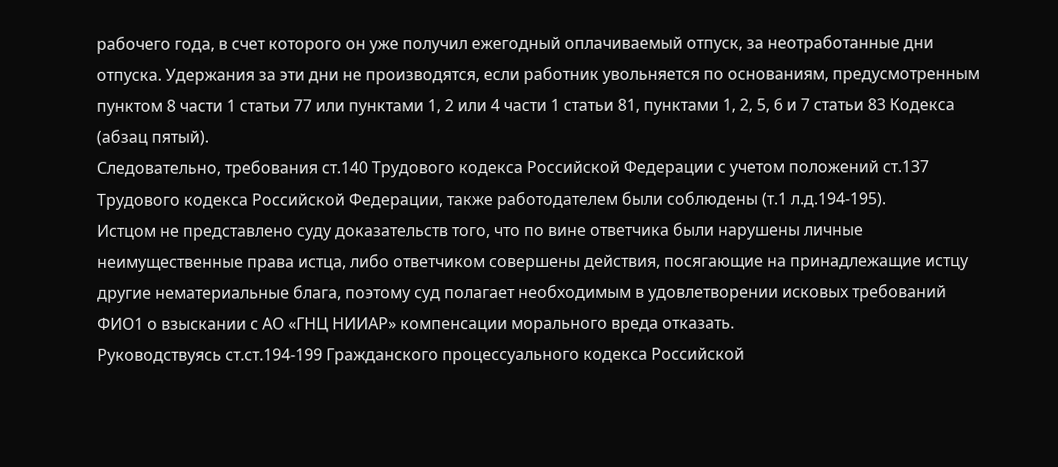рабочего года, в счет которого он уже получил ежегодный оплачиваемый отпуск, за неотработанные дни отпуска. Удержания за эти дни не производятся, если работник увольняется по основаниям, предусмотренным пунктом 8 части 1 статьи 77 или пунктами 1, 2 или 4 части 1 статьи 81, пунктами 1, 2, 5, 6 и 7 статьи 83 Кодекса (абзац пятый).
Следовательно, требования ст.140 Трудового кодекса Российской Федерации с учетом положений ст.137 Трудового кодекса Российской Федерации, также работодателем были соблюдены (т.1 л.д.194-195).
Истцом не представлено суду доказательств того, что по вине ответчика были нарушены личные неимущественные права истца, либо ответчиком совершены действия, посягающие на принадлежащие истцу другие нематериальные блага, поэтому суд полагает необходимым в удовлетворении исковых требований ФИО1 о взыскании с АО «ГНЦ НИИАР» компенсации морального вреда отказать.
Руководствуясь ст.ст.194-199 Гражданского процессуального кодекса Российской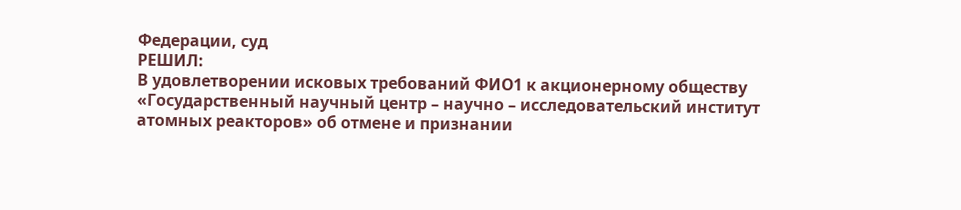Федерации, суд
РЕШИЛ:
В удовлетворении исковых требований ФИО1 к акционерному обществу «Государственный научный центр – научно – исследовательский институт атомных реакторов» об отмене и признании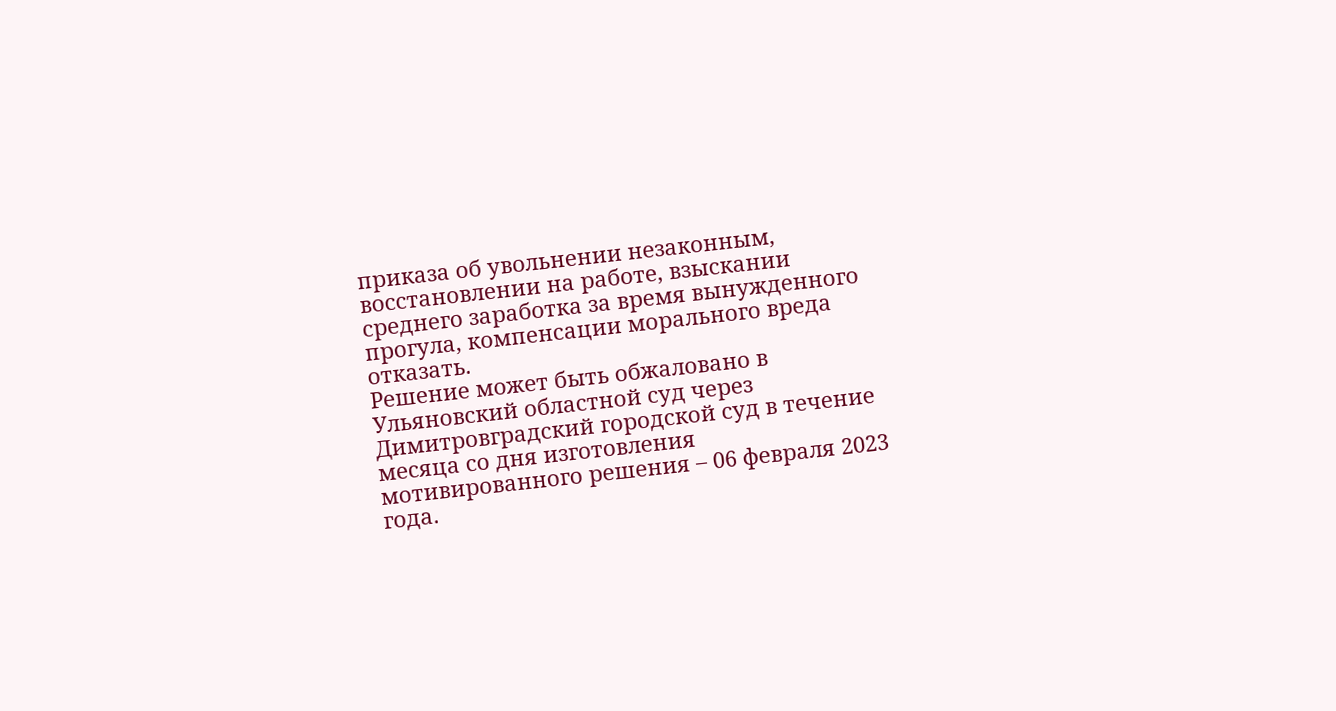приказа об увольнении незаконным, восстановлении на работе, взыскании среднего заработка за время вынужденного прогула, компенсации морального вреда отказать.
Решение может быть обжаловано в Ульяновский областной суд через Димитровградский городской суд в течение месяца со дня изготовления мотивированного решения – 06 февраля 2023 года.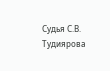Судья С.В. Тудиярова